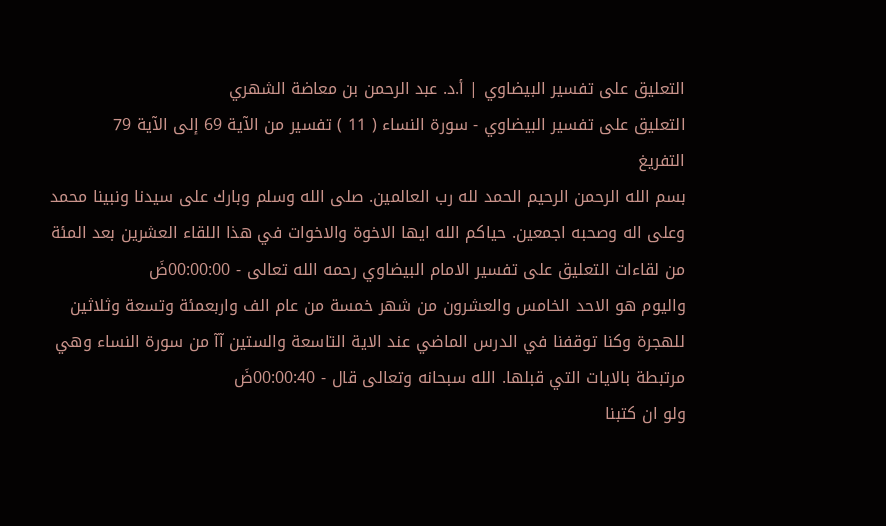التعليق على تفسير البيضاوي | أ.د. عبد الرحمن بن معاضة الشهري
التعليق على تفسير البيضاوي - سورة النساء ( 11 ) تفسير من الآية 69 إلى الآية 79
التفريغ
بسم الله الرحمن الرحيم الحمد لله رب العالمين. صلى الله وسلم وبارك على سيدنا ونبينا محمد وعلى اله وصحبه اجمعين. حياكم الله ايها الاخوة والاخوات في هذا اللقاء العشرين بعد المئة من لقاءات التعليق على تفسير الامام البيضاوي رحمه الله تعالى - 00:00:00ضَ
واليوم هو الاحد الخامس والعشرون من شهر خمسة من عام الف واربعمئة وتسعة وثلاثين للهجرة وكنا توقفنا في الدرس الماضي عند الاية التاسعة والستين آآ من سورة النساء وهي مرتبطة بالايات التي قبلها. الله سبحانه وتعالى قال - 00:00:40ضَ
ولو ان كتبنا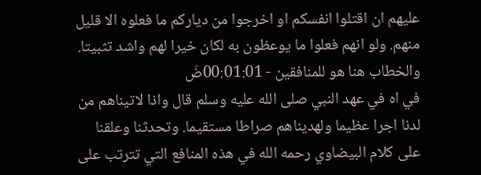عليهم ان اقتلوا انفسكم او اخرجوا من دياركم ما فعلوه الا قليل منهم. ولو انهم فعلوا ما يوعظون به لكان خيرا لهم واشد تثبيتا. والخطاب هنا هو للمنافقين - 00:01:01ضَ
في اه في عهد النبي صلى الله عليه وسلم قال واذا لاتيناهم من لدنا اجرا عظيما ولهديناهم صراطا مستقيما. وتحدثنا وعلقنا على كلام البيضاوي رحمه الله في هذه المنافع التي تترتب على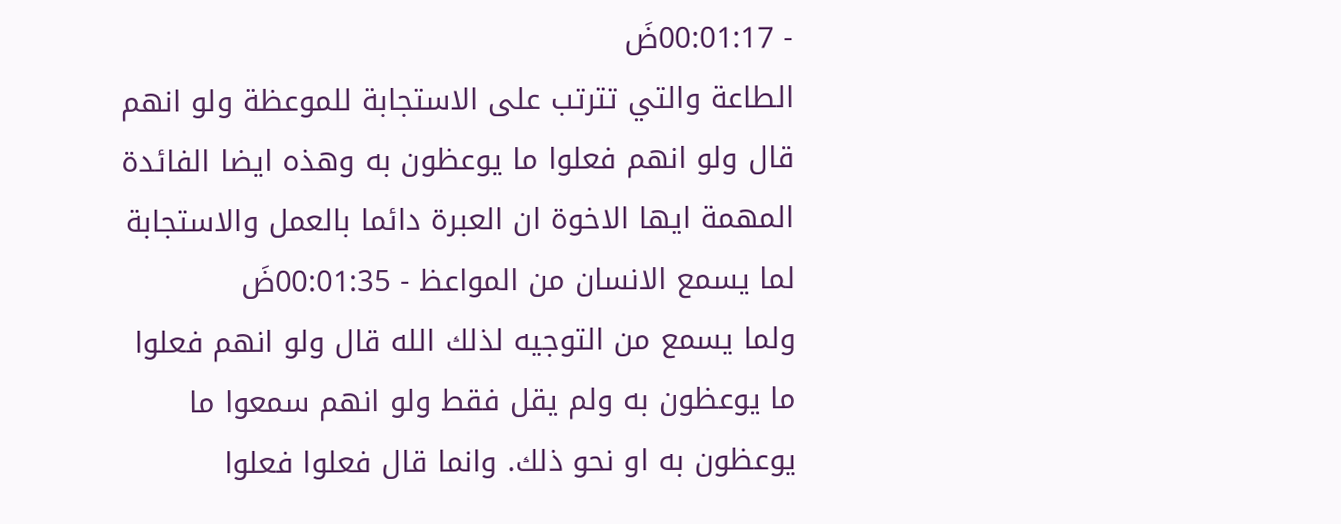- 00:01:17ضَ
الطاعة والتي تترتب على الاستجابة للموعظة ولو انهم قال ولو انهم فعلوا ما يوعظون به وهذه ايضا الفائدة المهمة ايها الاخوة ان العبرة دائما بالعمل والاستجابة لما يسمع الانسان من المواعظ - 00:01:35ضَ
ولما يسمع من التوجيه لذلك الله قال ولو انهم فعلوا ما يوعظون به ولم يقل فقط ولو انهم سمعوا ما يوعظون به او نحو ذلك. وانما قال فعلوا فعلوا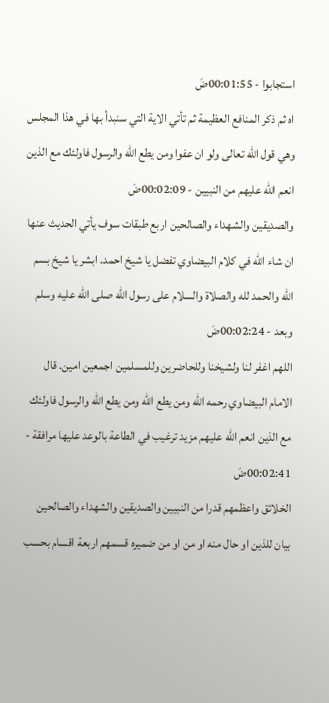استجابوا - 00:01:55ضَ
اه ثم ذكر المنافع العظيمة ثم تأتي الاية التي سنبدأ بها في هذا المجلس وهي قول الله تعالى ولو ان عفوا ومن يطع الله والرسول فاولئك مع الذين انعم الله عليهم من النبيين - 00:02:09ضَ
والصديقين والشهداء والصالحين اربع طبقات سوف يأتي الحديث عنها ان شاء الله في كلام البيضاوي تفضل يا شيخ احمد. ابشر يا شيخ بسم الله والحمد لله والصلاة والسلام على رسول الله صلى الله عليه وسلم وبعد - 00:02:24ضَ
اللهم اغفر لنا ولشيخنا وللحاضرين وللمسلمين اجمعين امين. قال الامام البيضاوي رحمه الله ومن يطع الله ومن يطع الله والرسول فاولئك مع الذين انعم الله عليهم مزيد ترغيب في الطاعة بالوعد عليها مرافقة - 00:02:41ضَ
الخلائق واعظمهم قدرا من النبيين والصديقين والشهداء والصالحين بيان للذين او حال منه او من او من ضميره قسمهم اربعة اقسام بحسب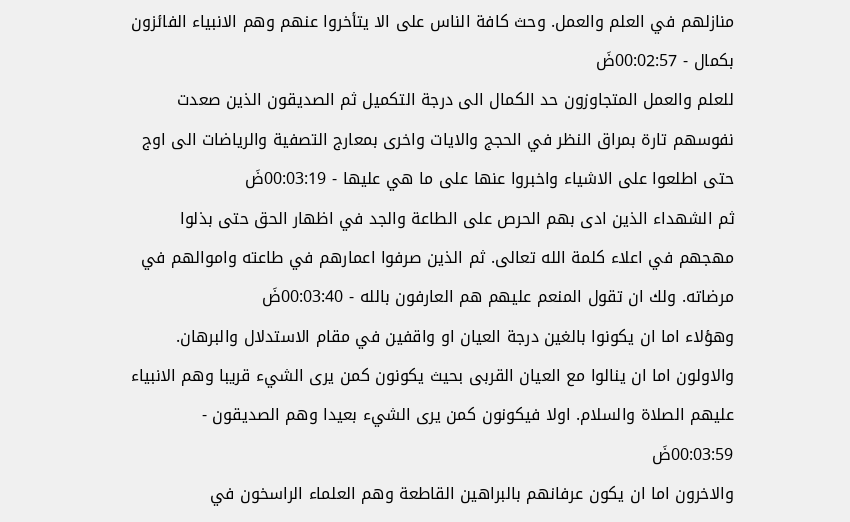منازلهم في العلم والعمل. وحث كافة الناس على الا يتأخروا عنهم وهم الانبياء الفائزون بكمال - 00:02:57ضَ
للعلم والعمل المتجاوزون حد الكمال الى درجة التكميل ثم الصديقون الذين صعدت نفوسهم تارة بمراق النظر في الحجج والايات واخرى بمعارج التصفية والرياضات الى اوج حتى اطلعوا على الاشياء واخبروا عنها على ما هي عليها - 00:03:19ضَ
ثم الشهداء الذين ادى بهم الحرص على الطاعة والجد في اظهار الحق حتى بذلوا مهجهم في اعلاء كلمة الله تعالى. ثم الذين صرفوا اعمارهم في طاعته واموالهم في مرضاته. ولك ان تقول المنعم عليهم هم العارفون بالله - 00:03:40ضَ
وهؤلاء اما ان يكونوا بالغين درجة العيان او واقفين في مقام الاستدلال والبرهان. والاولون اما ان ينالوا مع العيان القربى بحيث يكونون كمن يرى الشيء قريبا وهم الانبياء عليهم الصلاة والسلام. اولا فيكونون كمن يرى الشيء بعيدا وهم الصديقون - 00:03:59ضَ
والاخرون اما ان يكون عرفانهم بالبراهين القاطعة وهم العلماء الراسخون في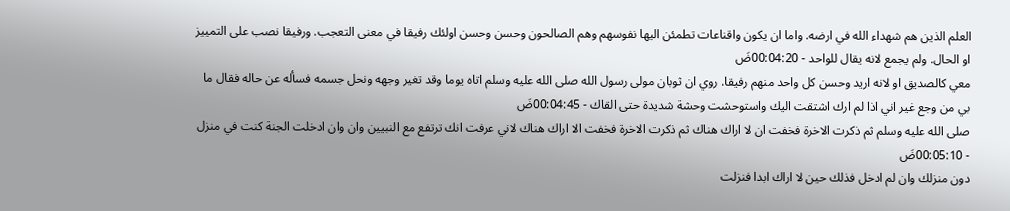العلم الذين هم شهداء الله في ارضه. واما ان يكون واقناعات تطمئن اليها نفوسهم وهم الصالحون وحسن وحسن اولئك رفيقا في معنى التعجب. ورفيقا نصب على التمييز او الحال. ولم يجمع لانه يقال للواحد - 00:04:20ضَ
معي كالصديق او لانه اريد وحسن كل واحد منهم رفيقا. روي ان ثوبان مولى رسول الله صلى الله عليه وسلم اتاه يوما وقد تغير وجهه ونحل جسمه فسأله عن حاله فقال ما بي من وجع غير اني اذا لم ارك اشتقت اليك واستوحشت وحشة شديدة حتى القاك - 00:04:45ضَ
صلى الله عليه وسلم ثم ذكرت الاخرة فخفت ان لا اراك هناك ثم ذكرت الاخرة فخفت الا اراك هناك لاني عرفت انك ترتفع مع النبيين وان وان ادخلت الجنة كنت في منزل - 00:05:10ضَ
دون منزلك وان لم ادخل فذلك حين لا اراك ابدا فنزلت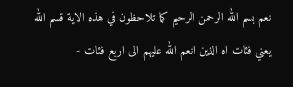نعم بسم الله الرحمن الرحيم كما تلاحظون في هذه الاية قسم الله يعني فئات اه الذين انعم الله عليهم الى اربع فئات -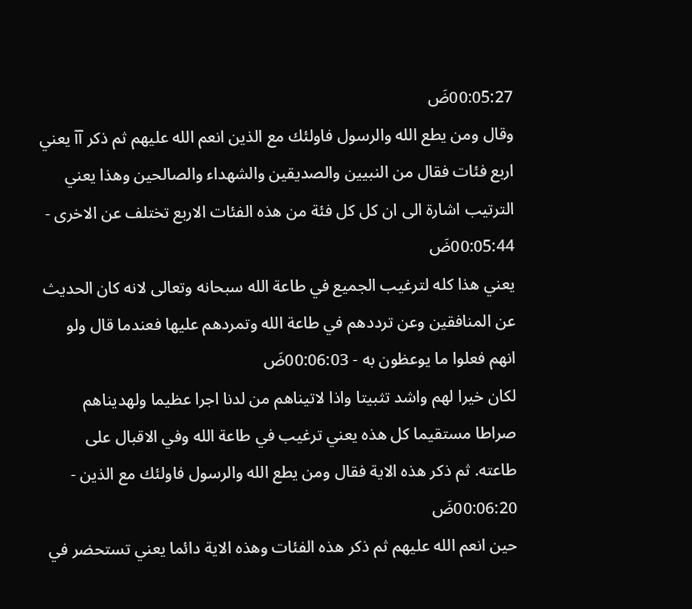00:05:27ضَ
وقال ومن يطع الله والرسول فاولئك مع الذين انعم الله عليهم ثم ذكر آآ يعني اربع فئات فقال من النبيين والصديقين والشهداء والصالحين وهذا يعني الترتيب اشارة الى ان كل كل فئة من هذه الفئات الاربع تختلف عن الاخرى - 00:05:44ضَ
يعني هذا كله لترغيب الجميع في طاعة الله سبحانه وتعالى لانه كان الحديث عن المنافقين وعن ترددهم في طاعة الله وتمردهم عليها فعندما قال ولو انهم فعلوا ما يوعظون به - 00:06:03ضَ
لكان خيرا لهم واشد تثبيتا واذا لاتيناهم من لدنا اجرا عظيما ولهديناهم صراطا مستقيما كل هذه يعني ترغيب في طاعة الله وفي الاقبال على طاعته. ثم ذكر هذه الاية فقال ومن يطع الله والرسول فاولئك مع الذين - 00:06:20ضَ
حين انعم الله عليهم ثم ذكر هذه الفئات وهذه الاية دائما يعني تستحضر في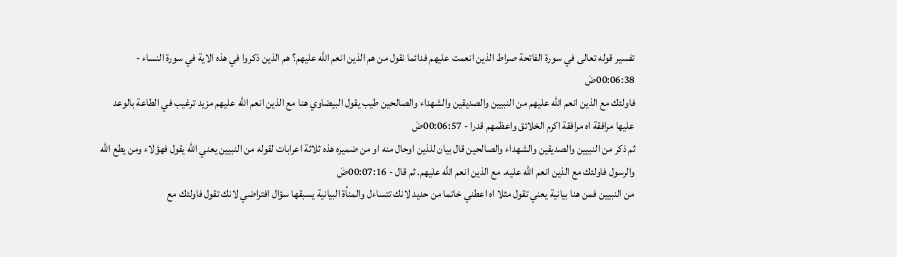تفسير قوله تعالى في سورة الفاتحة صراط الذين انعمت عليهم فدائما نقول من هم الذين انعم الله عليهم؟ هم الذين ذكروا في هذه الاية في سورة النساء - 00:06:38ضَ
فاولئك مع الذين انعم الله عليهم من النبيين والصديقين والشهداء والصالحين طيب يقول البيضاوي هنا مع الذين انعم الله عليهم مزيد ترغيب في الطاعة بالوعد عليها مرافقة اه مرافقة اكرم الخلائق واعظمهم قدرا - 00:06:57ضَ
ثم ذكر من النبيين والصديقين والشهداء والصالحين قال بيان للذين اوحال منه او من ضميره هذه ثلاثة اعرابات لقوله من النبيين يعني الله يقول فهؤلاء ومن يطع الله والرسول فاولئك مع الذين انعم الله عليه. مع الذين انعم الله عليهم. ثم قال - 00:07:16ضَ
من النبيين فمن هنا بيانية يعني تقول مثلا اه اعطني خاتما من حديد لانك تتساءل والمنأة البيانية يسبقها سؤال افتراضي لانك تقول فاولئك مع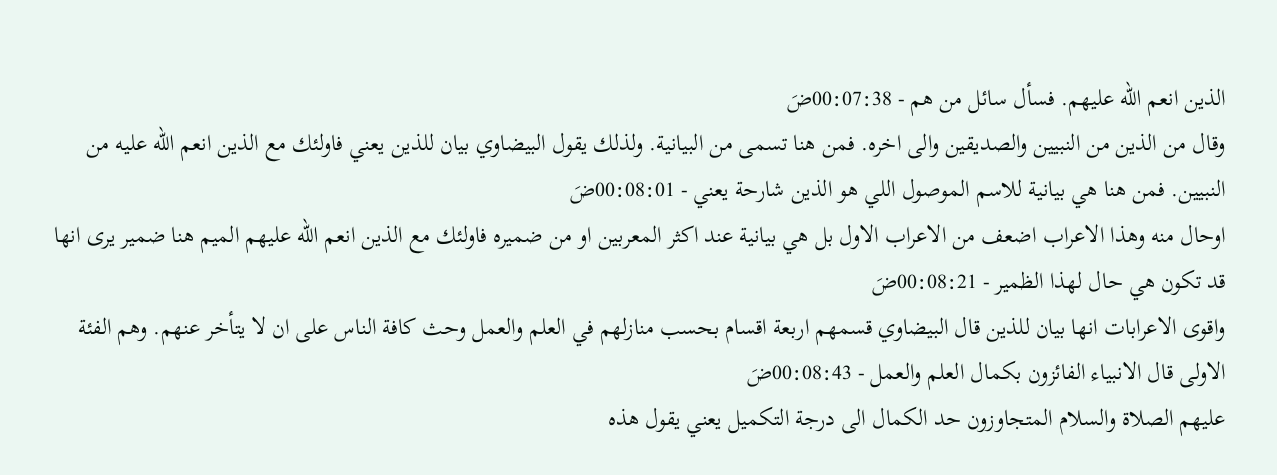الذين انعم الله عليهم. فسأل سائل من هم - 00:07:38ضَ
وقال من الذين من النبيين والصديقين والى اخره. فمن هنا تسمى من البيانية. ولذلك يقول البيضاوي بيان للذين يعني فاولئك مع الذين انعم الله عليه من النبيين. فمن هنا هي بيانية للاسم الموصول اللي هو الذين شارحة يعني - 00:08:01ضَ
اوحال منه وهذا الاعراب اضعف من الاعراب الاول بل هي بيانية عند اكثر المعربين او من ضميره فاولئك مع الذين انعم الله عليهم الميم هنا ضمير يرى انها قد تكون هي حال لهذا الظمير - 00:08:21ضَ
واقوى الاعرابات انها بيان للذين قال البيضاوي قسمهم اربعة اقسام بحسب منازلهم في العلم والعمل وحث كافة الناس على ان لا يتأخر عنهم. وهم الفئة الاولى قال الانبياء الفائزون بكمال العلم والعمل - 00:08:43ضَ
عليهم الصلاة والسلام المتجاوزون حد الكمال الى درجة التكميل يعني يقول هذه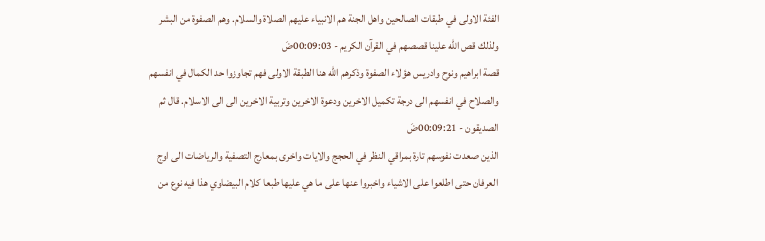الفئة الاولى في طبقات الصالحين واهل الجنة هم الانبياء عليهم الصلاة والسلام. وهم الصفوة من البشر ولذلك قص الله علينا قصصهم في القرآن الكريم - 00:09:03ضَ
قصة ابراهيم ونوح وادريس هؤلاء الصفوة وذكرهم الله هنا الطبقة الاولى فهم تجاوزوا حد الكمال في انفسهم والصلاح في انفسهم الى درجة تكميل الاخرين ودعوة الاخرين وتربية الاخرين الى الى الاسلام. قال ثم الصديقون - 00:09:21ضَ
الذين صعدت نفوسهم تارة بمراقي النظر في الحجج والايات واخرى بمعارج التصفية والرياضات الى اوج العرفان حتى اطلعوا على الاشياء واخبروا عنها على ما هي عليها طبعا كلام البيضاوي هذا فيه نوع من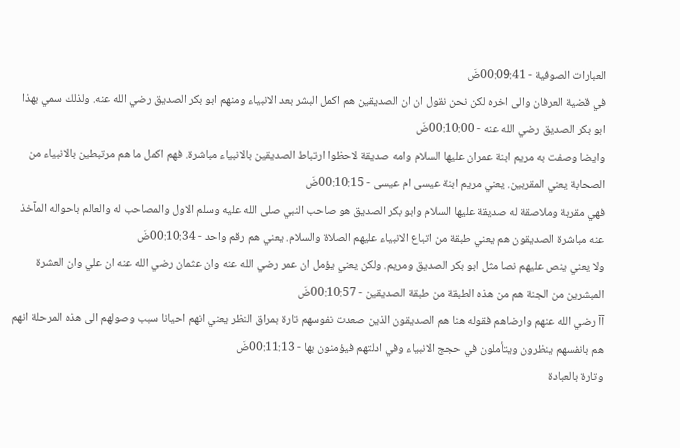العبارات الصوفية - 00:09:41ضَ
في قضية العرفان والى اخره لكن نحن نقول ان ان الصديقين هم اكمل البشر بعد الانبياء ومنهم ابو بكر الصديق رضي الله عنه. ولذلك سمي بهذا ابو بكر الصديق رضي الله عنه - 00:10:00ضَ
وايضا وصفت به مريم ابنة عمران عليها السلام وامه صديقة لاحظوا ارتباط الصديقين بالانبياء مباشرة. فهم اكمل ما هم مرتبطين بالانبياء من الصحابة يعني المقربين. يعني مريم ابنة عيسى ام عيسى - 00:10:15ضَ
فهي مقربة وملاصقة له صديقة عليها السلام وابو بكر الصديق هو صاحب النبي صلى الله عليه وسلم الاول والمصاحب له والعالم باحواله المآخذ عنه مباشرة الصديقون هم يعني طبقة من اتباع الانبياء عليهم الصلاة والسلام. يعني هم رقم واحد - 00:10:34ضَ
ولا يعني ينص عليهم نصا مثل ابو بكر الصديق ومريم. ولكن يعني يؤمل ان عمر رضي الله عنه وان عثمان رضي الله عنه ان علي وان العشرة المبشرين من الجنة هم من هذه الطبقة من طبقة الصديقين - 00:10:57ضَ
آآ رضي الله عنهم وارضاهم فقوله هنا هم الصديقون الذين صعدت نفوسهم تارة بمراق النظر يعني انهم احيانا سبب وصولهم الى هذه المرحلة انهم هم بانفسهم ينظرون ويتأملون في حجج الانبياء وفي ادلتهم فيؤمنون بها - 00:11:13ضَ
وتارة بالعبادة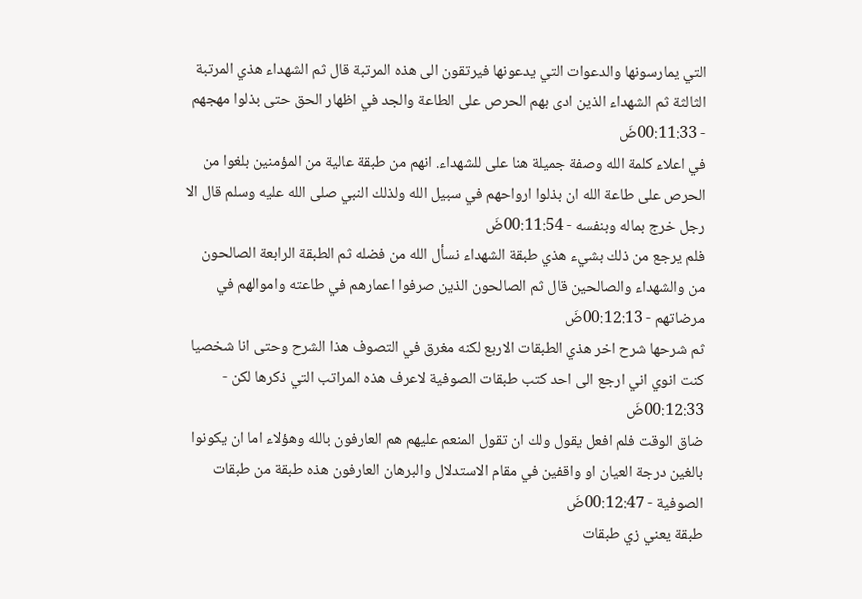التي يمارسونها والدعوات التي يدعونها فيرتقون الى هذه المرتبة قال ثم الشهداء هذي المرتبة الثالثة ثم الشهداء الذين ادى بهم الحرص على الطاعة والجد في اظهار الحق حتى بذلوا مهجهم - 00:11:33ضَ
في اعلاء كلمة الله وصفة جميلة هنا على للشهداء. انهم من طبقة عالية من المؤمنين بلغوا من الحرص على طاعة الله ان بذلوا ارواحهم في سبيل الله ولذلك النبي صلى الله عليه وسلم قال الا رجل خرج بماله وبنفسه - 00:11:54ضَ
فلم يرجع من ذلك بشيء هذي طبقة الشهداء نسأل الله من فضله ثم الطبقة الرابعة الصالحون من والشهداء والصالحين قال ثم الصالحون الذين صرفوا اعمارهم في طاعته واموالهم في مرضاتهم - 00:12:13ضَ
ثم شرحها شرح اخر هذي الطبقات الاربع لكنه مغرق في التصوف هذا الشرح وحتى انا شخصيا كنت انوي اني ارجع الى احد كتب طبقات الصوفية لاعرف هذه المراتب التي ذكرها لكن - 00:12:33ضَ
ضاق الوقت فلم افعل يقول ولك ان تقول المنعم عليهم هم العارفون بالله وهؤلاء اما ان يكونوا بالغين درجة العيان او واقفين في مقام الاستدلال والبرهان العارفون هذه طبقة من طبقات الصوفية - 00:12:47ضَ
طبقة يعني زي طبقات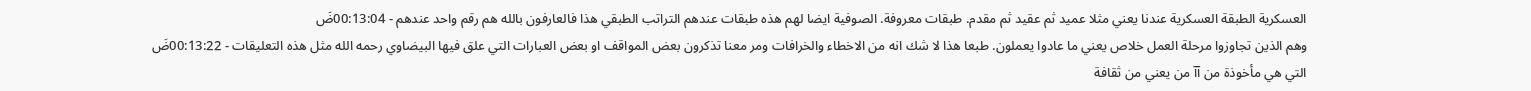العسكرية الطبقة العسكرية عندنا يعني مثلا عميد ثم عقيد ثم مقدم. طبقات معروفة. الصوفية ايضا لهم هذه طبقات عندهم التراتب الطبقي هذا فالعارفون بالله هم رقم واحد عندهم - 00:13:04ضَ
وهم الذين تجاوزوا مرحلة العمل خلاص يعني ما عادوا يعملون. طبعا هذا لا شك انه من الاخطاء والخرافات ومر معنا تذكرون بعض المواقف او بعض العبارات التي علق فيها البيضاوي رحمه الله مثل هذه التعليقات - 00:13:22ضَ
التي هي مأخوذة من آآ من يعني من ثقافة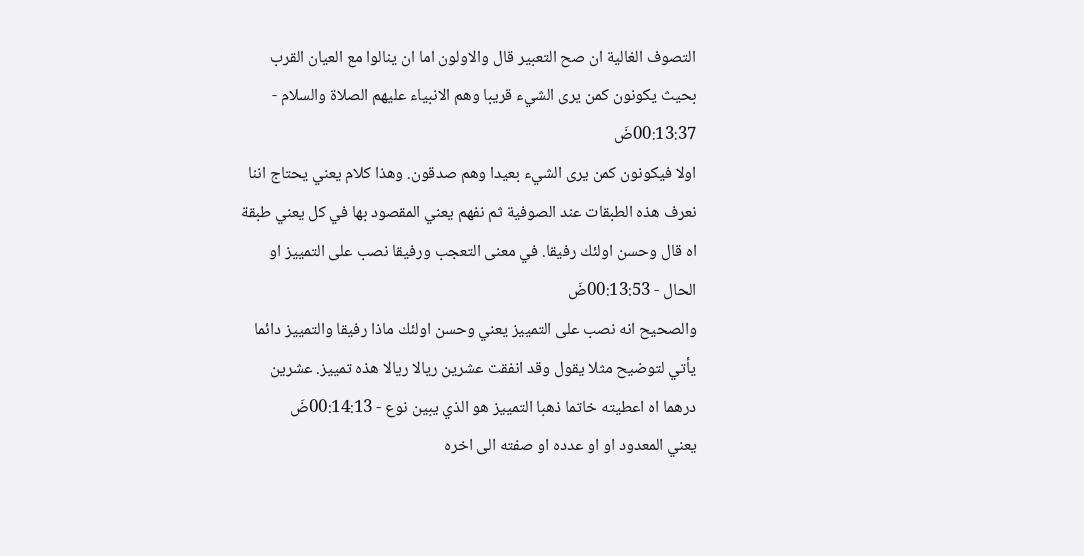التصوف الغالية ان صح التعبير قال والاولون اما ان ينالوا مع العيان القرب بحيث يكونون كمن يرى الشيء قريبا وهم الانبياء عليهم الصلاة والسلام - 00:13:37ضَ
اولا فيكونون كمن يرى الشيء بعيدا وهم صدقون. وهذا كلام يعني يحتاج اننا نعرف هذه الطبقات عند الصوفية ثم نفهم يعني المقصود بها في كل يعني طبقة اه قال وحسن اولئك رفيقا. في معنى التعجب ورفيقا نصب على التمييز او الحال - 00:13:53ضَ
والصحيح انه نصب على التمييز يعني وحسن اولئك ماذا رفيقا والتمييز دائما يأتي لتوضيح مثلا يقول وقد انفقت عشرين ريالا ريالا هذه تمييز. عشرين درهما اه اعطيته خاتما ذهبا التمييز هو الذي يبين نوع - 00:14:13ضَ
يعني المعدود او او عدده او صفته الى اخره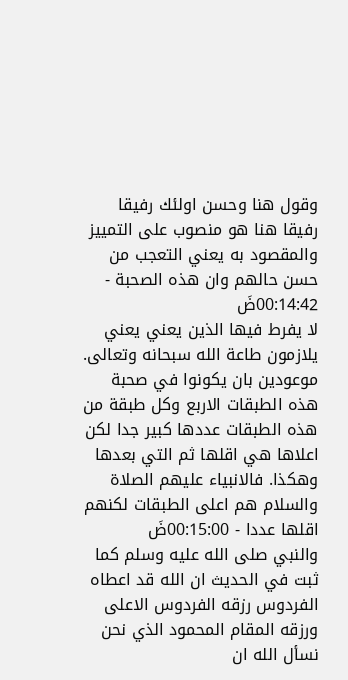وقول هنا وحسن اولئك رفيقا رفيقا هنا هو منصوب على التمييز والمقصود به يعني التعجب من حسن حالهم وان هذه الصحبة - 00:14:42ضَ
لا يفرط فيها الذين يعني يعني يلازمون طاعة الله سبحانه وتعالى. موعودين بان يكونوا في صحبة هذه الطبقات الاربع وكل طبقة من هذه الطبقات عددها كبير جدا لكن اعلاها هي اقلها ثم التي بعدها وهكذا. فالانبياء عليهم الصلاة والسلام هم اعلى الطبقات لكنهم اقلها عددا - 00:15:00ضَ
والنبي صلى الله عليه وسلم كما ثبت في الحديث ان الله قد اعطاه الفردوس رزقه الفردوس الاعلى ورزقه المقام المحمود الذي نحن نسأل الله ان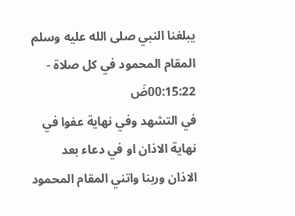يبلغنا النبي صلى الله عليه وسلم المقام المحمود في كل صلاة - 00:15:22ضَ
في التشهد وفي نهاية عفوا في نهاية الاذان او في دعاء بعد الاذان وربنا واتني المقام المحمود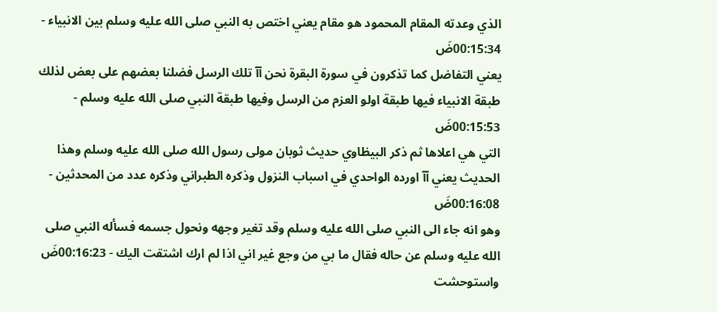الذي وعدته المقام المحمود هو مقام يعني اختص به النبي صلى الله عليه وسلم بين الانبياء - 00:15:34ضَ
يعني التفاضل كما تذكرون في سورة البقرة نحن آآ تلك الرسل فضلنا بعضهم على بعض لذلك طبقة الانبياء فيها طبقة اولو العزم من الرسل وفيها طبقة النبي صلى الله عليه وسلم - 00:15:53ضَ
التي هي اعلاها ثم ذكر البيظاوي حديث ثوبان مولى رسول الله صلى الله عليه وسلم وهذا الحديث يعني آآ اورده الواحدي في اسباب النزول وذكره الطبراني وذكره عدد من المحدثين - 00:16:08ضَ
وهو انه جاء الى النبي صلى الله عليه وسلم وقد تغير وجهه ونحول جسمه فسأله النبي صلى الله عليه وسلم عن حاله فقال ما بي من وجع غير اني اذا لم ارك اشتقت اليك - 00:16:23ضَ
واستوحشت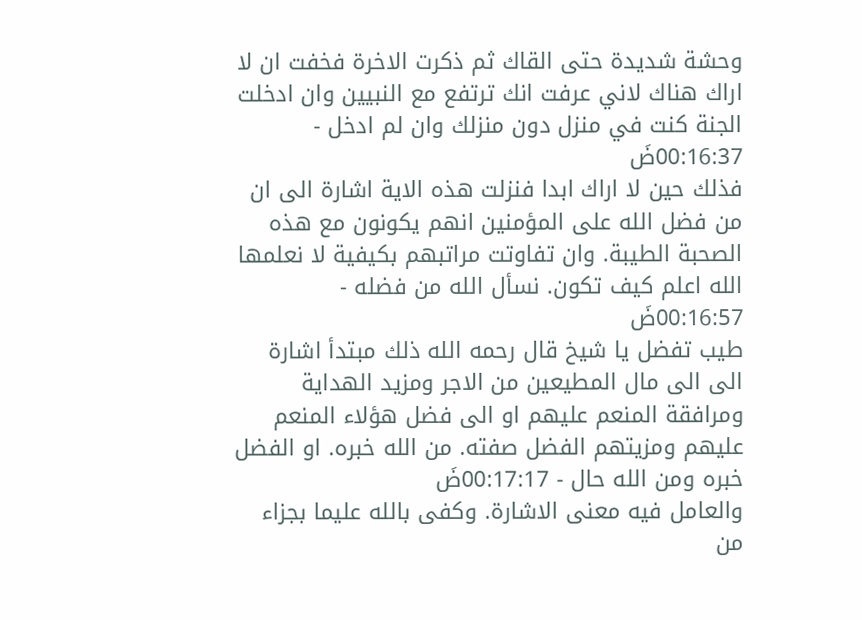وحشة شديدة حتى القاك ثم ذكرت الاخرة فخفت ان لا اراك هناك لاني عرفت انك ترتفع مع النبيين وان ادخلت الجنة كنت في منزل دون منزلك وان لم ادخل - 00:16:37ضَ
فذلك حين لا اراك ابدا فنزلت هذه الاية اشارة الى ان من فضل الله على المؤمنين انهم يكونون مع هذه الصحبة الطيبة. وان تفاوتت مراتبهم بكيفية لا نعلمها الله اعلم كيف تكون. نسأل الله من فضله - 00:16:57ضَ
طيب تفضل يا شيخ قال رحمه الله ذلك مبتدأ اشارة الى الى مال المطيعين من الاجر ومزيد الهداية ومرافقة المنعم عليهم او الى فضل هؤلاء المنعم عليهم ومزيتهم الفضل صفته. من الله خبره. او الفضل خبره ومن الله حال - 00:17:17ضَ
والعامل فيه معنى الاشارة. وكفى بالله عليما بجزاء من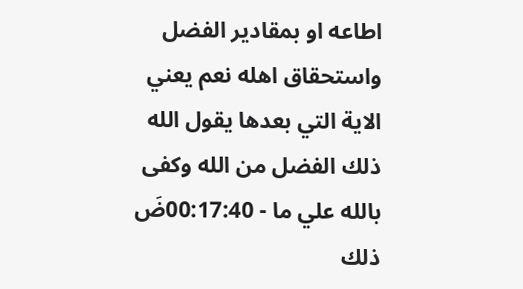اطاعه او بمقادير الفضل واستحقاق اهله نعم يعني الاية التي بعدها يقول الله ذلك الفضل من الله وكفى بالله علي ما - 00:17:40ضَ
ذلك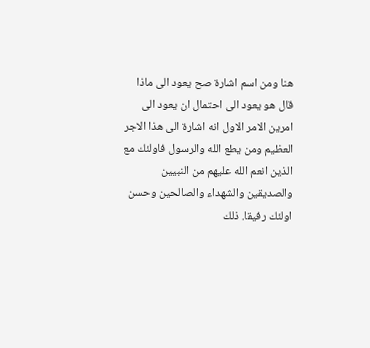هنا ومن اسم اشارة صح يعود الى ماذا قال هو يعود الى احتمال ان يعود الى امرين الامر الاول انه اشارة الى هذا الاجر العظيم ومن يطع الله والرسول فاولئك مع الذين انعم الله عليهم من النبيين والصديقين والشهداء والصالحين وحسن اولئك رفيقا. ذلك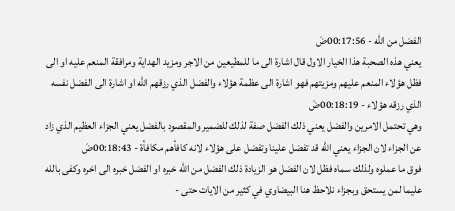الفضل من الله - 00:17:56ضَ
يعني هذه الصحبة هذا الخيار الاول قال اشارة الى ما للمطيعين من الاجر ومزيد الهداية ومرافقة المنعم عليه او الى فظل هؤلاء المنعم عليهم ومزيتهم فهو اشارة الى عظمة هؤلاء والفضل الذي رزقهم الله او اشارة الى الفضل نفسه الذي رزقه هؤلاء - 00:18:19ضَ
وهي تحتمل الامرين والفضل يعني ذلك الفضل صفة لذلك للضمير والمقصود بالفضل يعني الجزاء العظيم الذي زاد عن الجزاء لان الجزاء يعني الله قد تفضل علينا وتفضل على هؤلاء لانه كافأهم مكافأة - 00:18:43ضَ
فوق ما عملوه ولذلك سماه فظل لان الفضل هو الزيادة ذلك الفضل من الله خبره او الفضل خبره الى اخره وكفى بالله عليما لمن يستحق وبجزاء نلاحظ هنا البيضاوي في كثير من الايات حتى -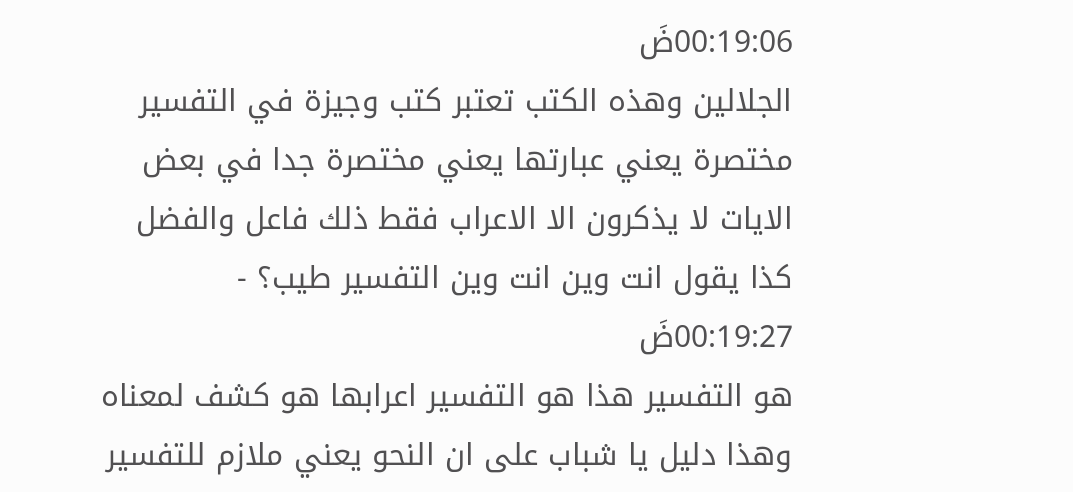00:19:06ضَ
الجلالين وهذه الكتب تعتبر كتب وجيزة في التفسير مختصرة يعني عبارتها يعني مختصرة جدا في بعض الايات لا يذكرون الا الاعراب فقط ذلك فاعل والفضل كذا يقول انت وين انت وين التفسير طيب؟ - 00:19:27ضَ
هو التفسير هذا هو التفسير اعرابها هو كشف لمعناه وهذا دليل يا شباب على ان النحو يعني ملازم للتفسير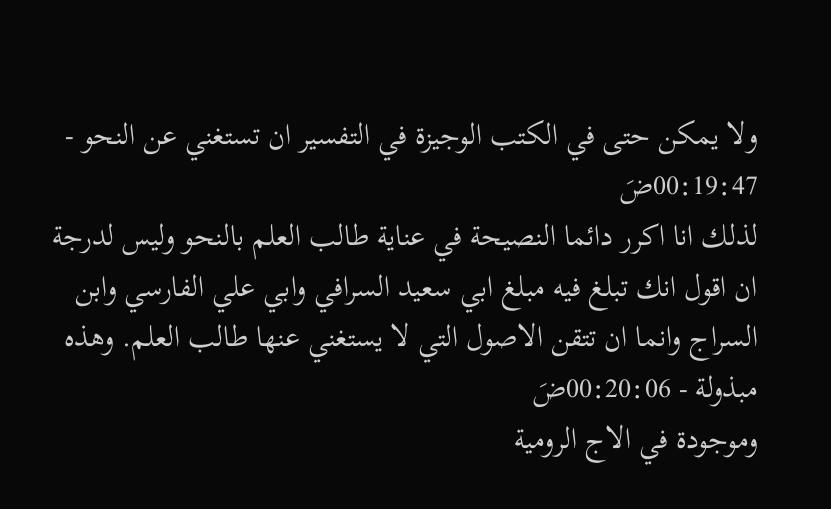ولا يمكن حتى في الكتب الوجيزة في التفسير ان تستغني عن النحو - 00:19:47ضَ
لذلك انا اكرر دائما النصيحة في عناية طالب العلم بالنحو وليس لدرجة ان اقول انك تبلغ فيه مبلغ ابي سعيد السرافي وابي علي الفارسي وابن السراج وانما ان تتقن الاصول التي لا يستغني عنها طالب العلم. وهذه مبذولة - 00:20:06ضَ
وموجودة في الاج الرومية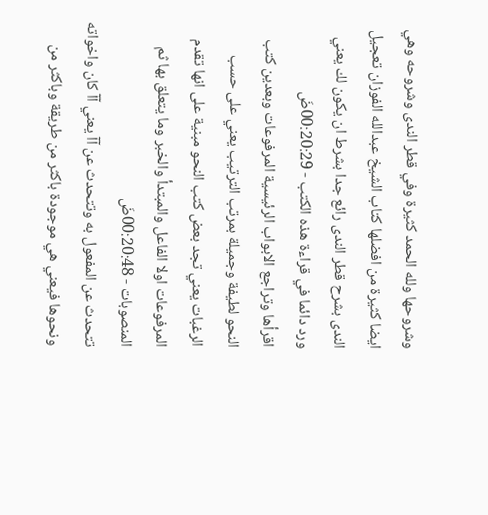وشروحها ولله الحمد كثيرة وفي قطر الندى وشروحه وهي ايضا كثيرة من افضلها كتاب الشيخ عبدالله الفوزان تعجيل الندى بشرح قطر الندى رائع جدا بشرط ان يكون لك يعني ورد دائما في قراءة هذه الكتب - 00:20:29ضَ
اقرأها وتراجع الابواب الرئيسية المرفوعات وبعدين كتب النحو لطيفة وجميلة بمرتب الترتيب يعني على حسب الرغبات يعني تجد بعض كتب النحو مبنية على انها تقدم المرفوعات اولا الفاعل والمبتدأ والخبر وما يتعلق بها ثم المنصوبات - 00:20:48ضَ
تتحدث عن المفعول به وتتحدث عن آآ يعني آآ كان واخواته ونحوها فيعني هي موجودة باكثر من طريقة وباكثر من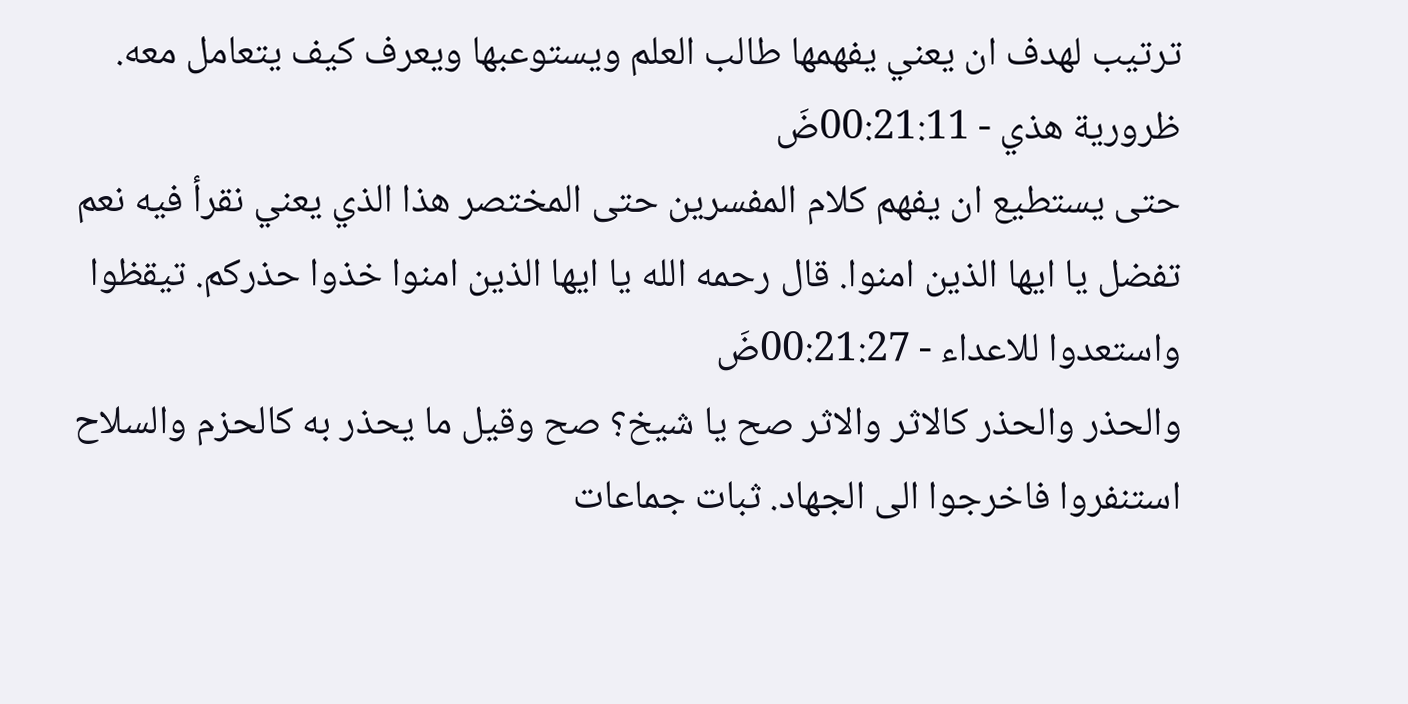ترتيب لهدف ان يعني يفهمها طالب العلم ويستوعبها ويعرف كيف يتعامل معه. ظرورية هذي - 00:21:11ضَ
حتى يستطيع ان يفهم كلام المفسرين حتى المختصر هذا الذي يعني نقرأ فيه نعم تفضل يا ايها الذين امنوا. قال رحمه الله يا ايها الذين امنوا خذوا حذركم. تيقظوا واستعدوا للاعداء - 00:21:27ضَ
والحذر والحذر كالاثر والاثر صح يا شيخ؟ صح وقيل ما يحذر به كالحزم والسلاح استنفروا فاخرجوا الى الجهاد. ثبات جماعات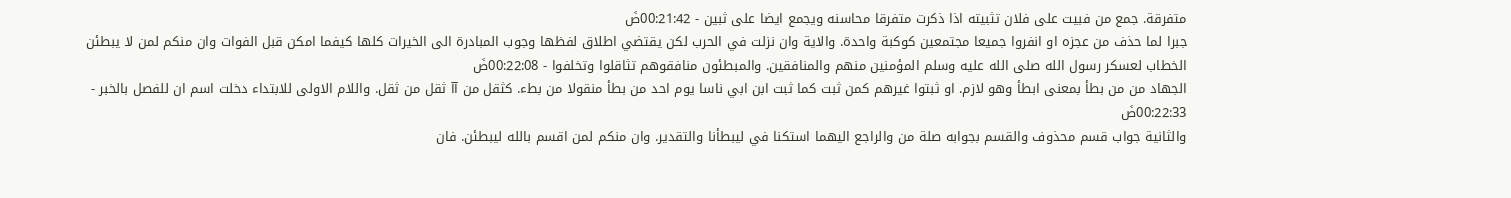متفرقة. جمع من فبيت على فلان تثبيته اذا ذكرت متفرقا محاسنه ويجمع ايضا على ثبين - 00:21:42ضَ
جبرا لما حذف من عجزه او انفروا جميعا مجتمعين كوكبة واحدة. والاية وان نزلت في الحرب لكن يقتضي اطلاق لفظها وجوب المبادرة الى الخيرات كلها كيفما امكن قبل الفوات وان منكم لمن لا يبطئن الخطاب لعسكر رسول الله صلى الله عليه وسلم المؤمنين منهم والمنافقين. والمبطئون منافقوهم تثاقلوا وتخلفوا - 00:22:08ضَ
الجهاد من من بطأ بمعنى ابطأ وهو لازم. او ثبتوا غيرهم كمن ثبت كما ثبت ابن ابي ناسا يوم احد من بطأ منقولا من بطء. كثقل من آآ ثقل من ثقل. واللام الاولى للابتداء دخلت اسم ان للفصل بالخبر - 00:22:33ضَ
والثانية جواب قسم محذوف والقسم بجوابه صلة من والراجع اليهما استكنا في ليبطأنا والتقدير. وان منكم لمن اقسم بالله ليبطئن. فان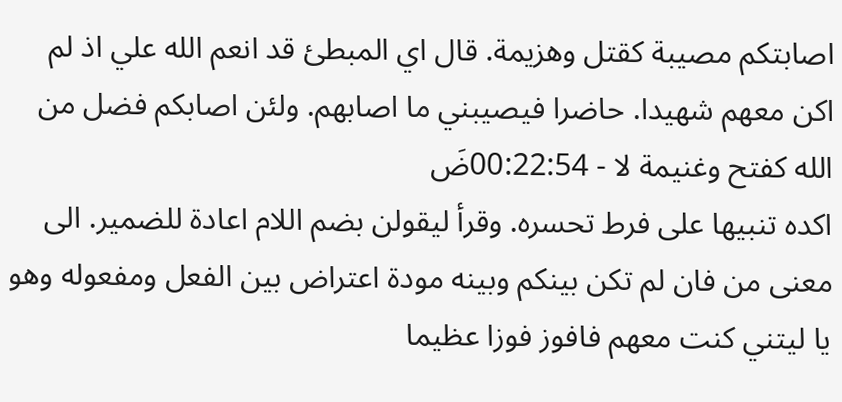اصابتكم مصيبة كقتل وهزيمة. قال اي المبطئ قد انعم الله علي اذ لم اكن معهم شهيدا. حاضرا فيصيبني ما اصابهم. ولئن اصابكم فضل من الله كفتح وغنيمة لا - 00:22:54ضَ
اكده تنبيها على فرط تحسره. وقرأ ليقولن بضم اللام اعادة للضمير. الى معنى من فان لم تكن بينكم وبينه مودة اعتراض بين الفعل ومفعوله وهو يا ليتني كنت معهم فافوز فوزا عظيما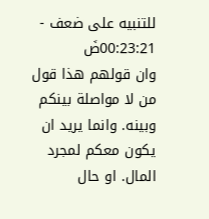للتنبيه على ضعف - 00:23:21ضَ
وان قولهم هذا قول من لا مواصلة بينكم وبينه. وانما يريد ان يكون معكم لمجرد المال. او حال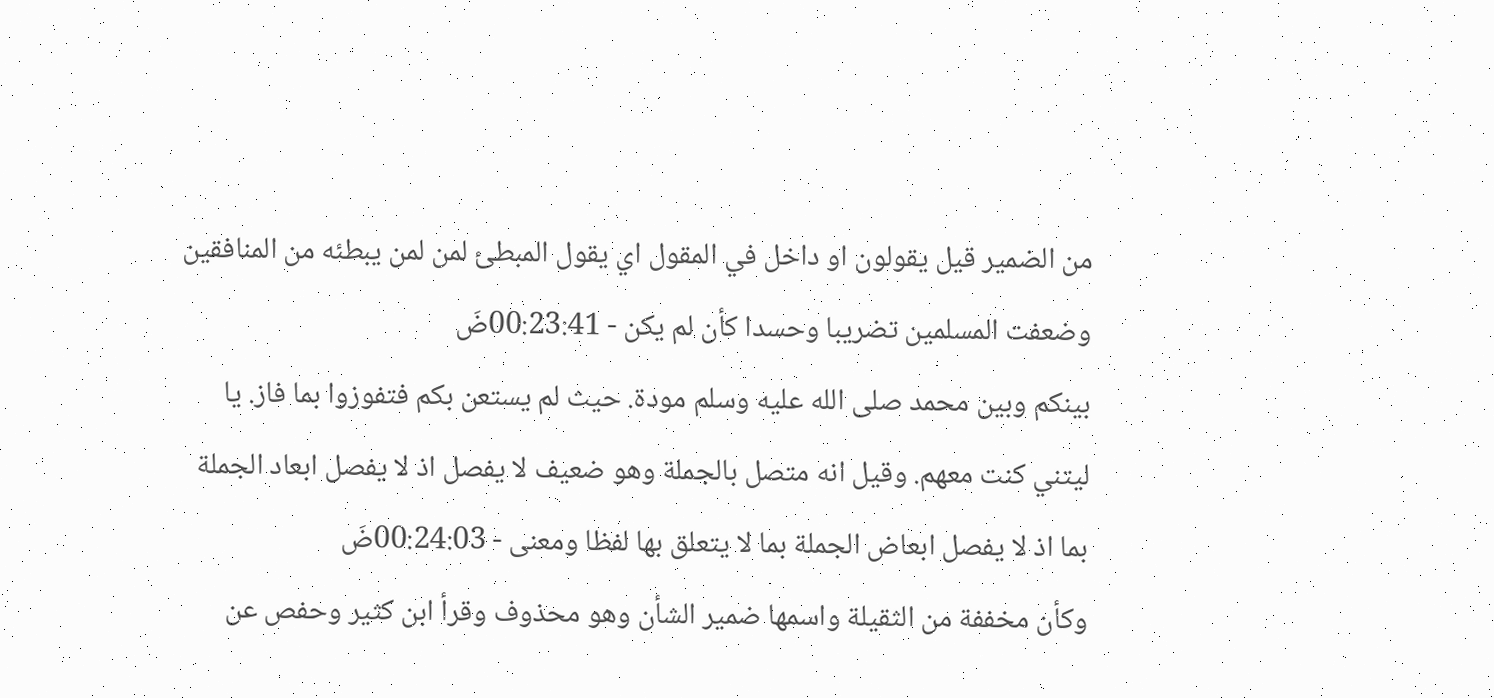من الضمير قيل يقولون او داخل في المقول اي يقول المبطئ لمن لمن يبطئه من المنافقين وضعفت المسلمين تضريبا وحسدا كأن لم يكن - 00:23:41ضَ
بينكم وبين محمد صلى الله عليه وسلم مودة. حيث لم يستعن بكم فتفوزوا بما فاز. يا ليتني كنت معهم. وقيل انه متصل بالجملة وهو ضعيف لا يفصل اذ لا يفصل ابعاد الجملة بما اذ لا يفصل ابعاض الجملة بما لا يتعلق بها لفظا ومعنى - 00:24:03ضَ
وكأن مخففة من الثقيلة واسمها ضمير الشأن وهو محذوف وقرأ ابن كثير وحفص عن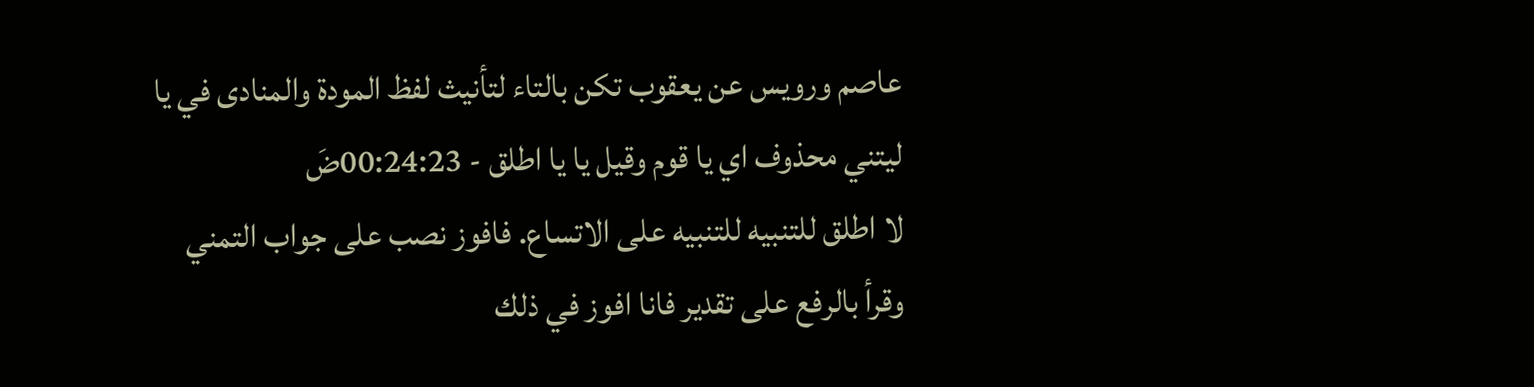عاصم ورويس عن يعقوب تكن بالتاء لتأنيث لفظ المودة والمنادى في يا ليتني محذوف اي يا قوم وقيل يا يا اطلق - 00:24:23ضَ
لا اطلق للتنبيه للتنبيه على الاتساع. فافوز نصب على جواب التمني وقرأ بالرفع على تقدير فانا افوز في ذلك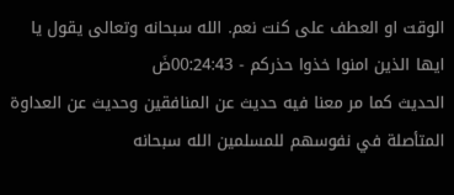الوقت او العطف على كنت نعم. الله سبحانه وتعالى يقول يا ايها الذين امنوا خذوا حذركم - 00:24:43ضَ
الحديث كما مر معنا فيه حديث عن المنافقين وحديث عن العداوة المتأصلة في نفوسهم للمسلمين الله سبحانه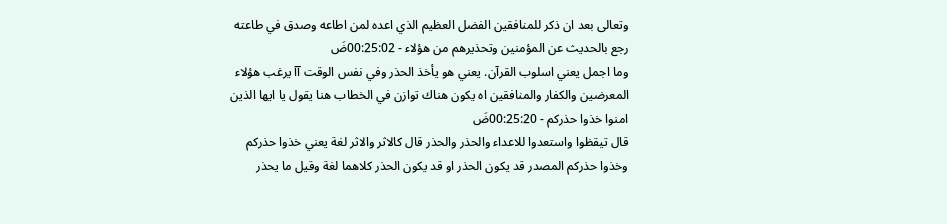وتعالى بعد ان ذكر للمنافقين الفضل العظيم الذي اعده لمن اطاعه وصدق في طاعته رجع بالحديث عن المؤمنين وتحذيرهم من هؤلاء - 00:25:02ضَ
وما اجمل يعني اسلوب القرآن. يعني هو يأخذ الحذر وفي نفس الوقت آآ يرغب هؤلاء المعرضين والكفار والمنافقين اه يكون هناك توازن في الخطاب هنا يقول يا ايها الذين امنوا خذوا حذركم - 00:25:20ضَ
قال تيقظوا واستعدوا للاعداء والحذر والحذر قال كالاثر والاثر لغة يعني خذوا حذركم وخذوا حذركم المصدر قد يكون الحذر او قد يكون الحذر كلاهما لغة وقيل ما يحذر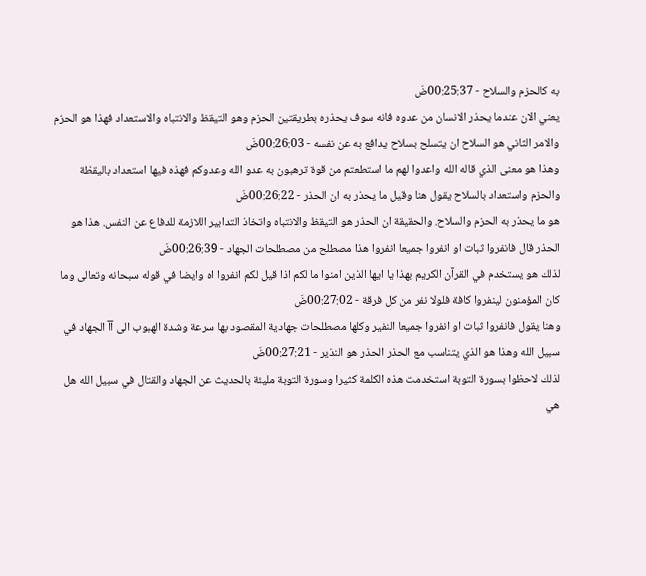به كالحزم والسلاح - 00:25:37ضَ
يعني الان عندما يحذر الانسان من عدوه فانه سوف يحذره بطريقتين الحزم وهو التيقظ والانتباه والاستعداد فهذا هو الحزم والامر الثاني هو السلاح ان يتسلح بسلاح يدافع به عن نفسه - 00:26:03ضَ
وهذا هو معنى الذي قاله الله واعدوا لهم ما استطعتم من قوة ترهبون به عدو الله وعدوكم فهذه فيها استعداد باليقظة والحزم واستعداد بالسلاح يقول هنا وقيل ما يحذر به ان الحذر - 00:26:22ضَ
هو ما يحذر به الحزم والسلاح. والحقيقة ان الحذر هو التيقظ والانتباه واتخاذ التدابير اللازمة للدفاع عن النفس. هذا هو الحذر قال فانفروا ثبات او انفروا جميعا انفروا هذا مصطلح من مصطلحات الجهاد - 00:26:39ضَ
لذلك هو يستخدم في القرآن الكريم بهذا يا ايها الذين امنوا ما لكم اذا قيل لكم انفروا اه وايضا في قوله سبحانه وتعالى وما كان المؤمنون لينفروا كافة فلولا نفر من كل فرقة - 00:27:02ضَ
وهنا يقول فانفروا ثبات او انفروا جميعا النفير وكلها مصطلحات جهادية المقصود بها سرعة وشدة الهبوب الى آآ الجهاد في سبيل الله وهذا هو الذي يتناسب مع الحذر الحذر هو النذير - 00:27:21ضَ
لذلك لاحظوا بسورة التوبة استخدمت هذه الكلمة كثيرا وسورة التوبة مليئة بالحديث عن الجهاد والقتال في سبيل الله هل هي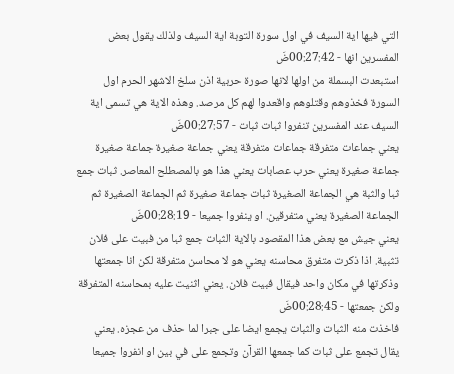التي فيها اية السيف في اول سورة التوبة اية السيف ولذلك يقول بعض المفسرين انها - 00:27:42ضَ
استبعدت البسملة من اولها لانها صورة حربية اذن سلخ الاشهر الحرم اول السورة فخذوهم وقتلوهم واقعدوا لهم كل مرصد. وهذه الاية هي تسمى اية السيف عند المفسرين تنفروا ثبات ثبات - 00:27:57ضَ
يعني جماعات متفرقة جماعات متفرقة يعني جماعة صغيرة جماعة صغيرة جماعة صغيرة يعني حرب عصابات يعني هذا هو بالمصطلح المعاصر. ثبات جمع ثبا والثبة هي الجماعة الصغيرة ثبات جماعة صغيرة ثم الجماعة الصغيرة ثم الجماعة الصغيرة يعني متفرقين. او ينفروا جميعا - 00:28:19ضَ
يعني جيش مع بعض هذا المقصود بالاية الثبات جمع ثبا من فبيت على فلان تثبية. اذا ذكرت متفرق محاسنه يعني هو لا محاسن متفرقة لكن انا جمعتها وذكرتها في مكان واحد فيقال فبيت فلان. يعني اثنيت عليه بمحاسنه المتفرقة ولكن جمعتها - 00:28:45ضَ
فاخذت منه الثبات والثبات يجمع ايضا على جبرا لما حذف من عجزه. يعني يقال تجمع على ثبات كما جمعها القرآن وتجمع على في بين او انفروا جميعا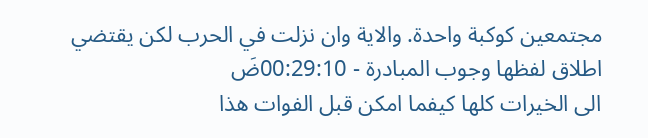مجتمعين كوكبة واحدة. والاية وان نزلت في الحرب لكن يقتضي اطلاق لفظها وجوب المبادرة - 00:29:10ضَ
الى الخيرات كلها كيفما امكن قبل الفوات هذا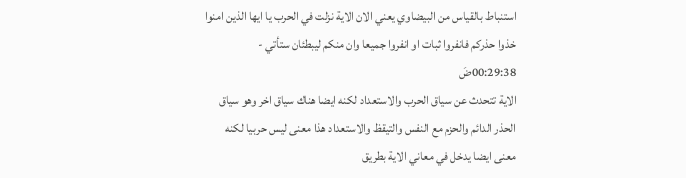استنباط بالقياس من البيضاوي يعني الان الاية نزلت في الحرب يا ايها الذين امنوا خذوا حذركم فانفروا ثبات او انفروا جميعا وان منكم ليبطئان ستأتي - 00:29:38ضَ
الاية تتحدث عن سياق الحرب والاستعداد لكنه ايضا هناك سياق اخر وهو سياق الحذر الدائم والحزم مع النفس والتيقظ والاستعداد هذا معنى ليس حربيا لكنه معنى ايضا يدخل في معاني الاية بطريق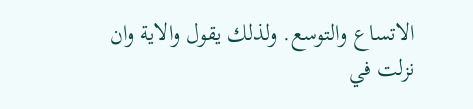الاتساع والتوسع. ولذلك يقول والاية وان نزلت في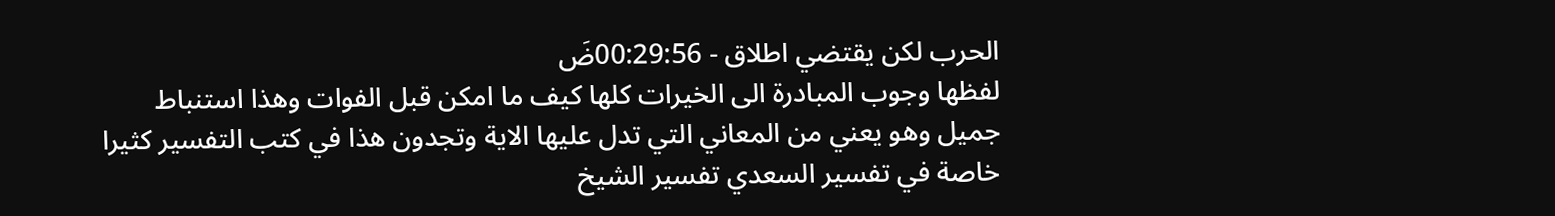الحرب لكن يقتضي اطلاق - 00:29:56ضَ
لفظها وجوب المبادرة الى الخيرات كلها كيف ما امكن قبل الفوات وهذا استنباط جميل وهو يعني من المعاني التي تدل عليها الاية وتجدون هذا في كتب التفسير كثيرا خاصة في تفسير السعدي تفسير الشيخ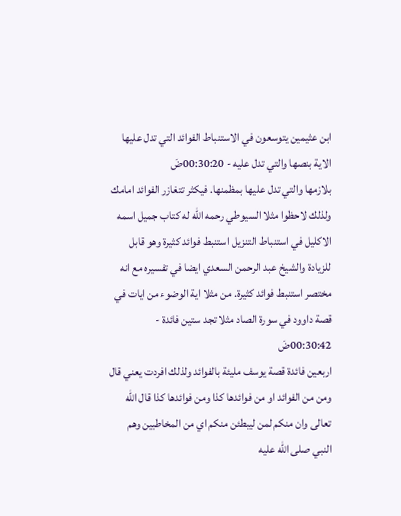ابن عثيمين يتوسعون في الاستنباط الفوائد التي تدل عليها الاية بنصها والتي تدل عليه - 00:30:20ضَ
بلازمها والتي تدل عليها بمظمنها. فيكثر تتغازر الفوائد امامك ولذلك لاحظوا مثلا السيوطي رحمه الله له كتاب جميل اسمه الاكليل في استنباط التنزيل استنبط فوائد كثيرة وهو قابل للزيادة والشيخ عبد الرحمن السعدي ايضا في تفسيره مع انه مختصر استنبط فوائد كثيرة. من مثلا اية الوضوء من ايات في قصة داوود في سورة الصاد مثلا تجد ستين فائدة - 00:30:42ضَ
اربعين فائدة قصة يوسف مليئة بالفوائد ولذلك افردت يعني قال ومن من الفوائد او من فوائدها كذا ومن فوائدها كذا قال الله تعالى وان منكم لمن ليبطئن منكم اي من المخاطبين وهم النبي صلى الله عليه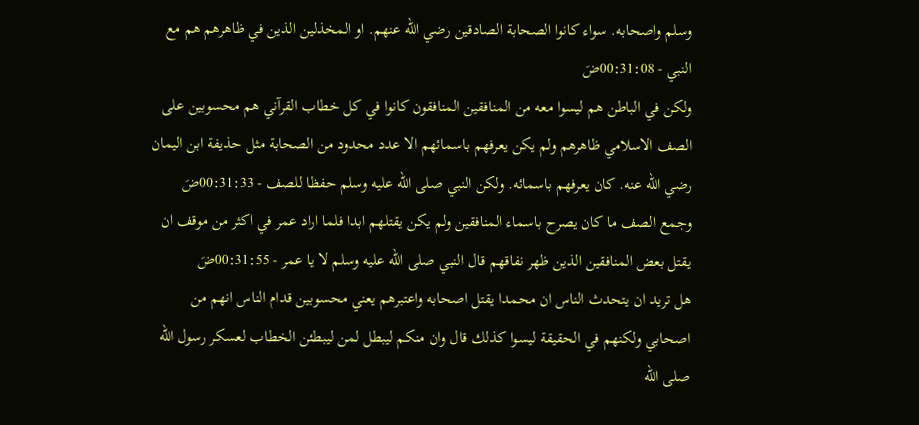وسلم واصحابه. سواء كانوا الصحابة الصادقين رضي الله عنهم. او المخذلين الذين في ظاهرهم هم مع النبي - 00:31:08ضَ
ولكن في الباطن هم ليسوا معه من المنافقين المنافقون كانوا في كل خطاب القرآني هم محسوبين على الصف الاسلامي ظاهرهم ولم يكن يعرفهم باسمائهم الا عدد محدود من الصحابة مثل حذيفة ابن اليمان رضي الله عنه. كان يعرفهم باسمائه. ولكن النبي صلى الله عليه وسلم حفظا للصف - 00:31:33ضَ
وجمع الصف ما كان يصرح باسماء المنافقين ولم يكن يقتلهم ابدا فلما اراد عمر في اكثر من موقف ان يقتل بعض المنافقين الذين ظهر نفاقهم قال النبي صلى الله عليه وسلم لا يا عمر - 00:31:55ضَ
هل تريد ان يتحدث الناس ان محمدا يقتل اصحابه واعتبرهم يعني محسوبين قدام الناس انهم من اصحابي ولكنهم في الحقيقة ليسوا كذلك قال وان منكم ليبطل لمن ليبطئن الخطاب لعسكر رسول الله صلى الله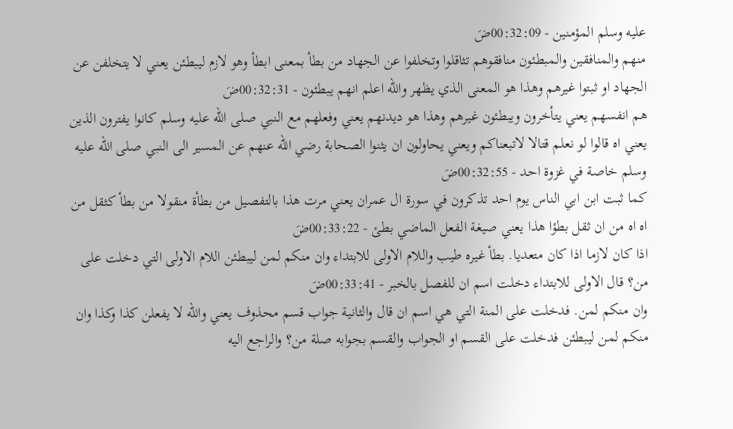عليه وسلم المؤمنين - 00:32:09ضَ
منهم والمنافقين والمبطئون منافقوهم تثاقلوا وتخلفوا عن الجهاد من بطأ بمعنى ابطأ وهو لازم ليبطئن يعني لا يتخلفن عن الجهاد او ثبتوا غيرهم وهذا هو المعنى الذي يظهر والله اعلم انهم يبطئون - 00:32:31ضَ
هم انفسهم يعني يتأخرون ويبطئون غيرهم وهذا هو ديدنهم يعني وفعلهم مع النبي صلى الله عليه وسلم كانوا يفترون الذين يعني اه قالوا لو نعلم قتالا لاتبعناكم ويعني يحاولون ان يثنوا الصحابة رضي الله عنهم عن المسير الى النبي صلى الله عليه وسلم خاصة في غزوة احد - 00:32:55ضَ
كما ثبت ابن ابي الناس يوم احد تذكرون في سورة ال عمران يعني مرت هذا بالتفصيل من بطأة منقولا من بطأ كثقل من اه اه من ان ثقل بطؤا هذا يعني صيغة الفعل الماضي بطئ - 00:33:22ضَ
اذا كان لازما اذا كان متعديا. بطأ غيره طيب واللام الاولى للابتداء وان منكم لمن ليبطئن اللام الاولى التي دخلت على من؟ قال الاولى للابتداء دخلت اسم ان للفصل بالخبر - 00:33:41ضَ
وان منكم لمن. فدخلت على المنة التي هي اسم ان قال والثانية جواب قسم محذوف يعني والله لا يفعلن كذا وكذا وان منكم لمن ليبطئن فدخلت على القسم او الجواب والقسم بجوابه صلة من؟ والراجع اليه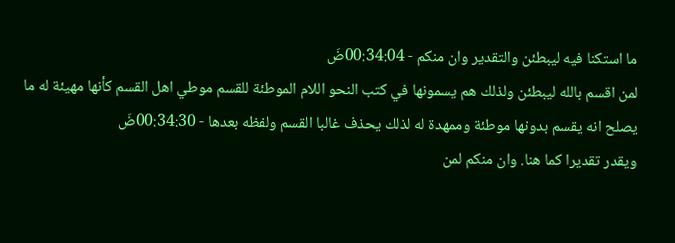ما استكنا فيه ليبطئن والتقدير وان منكم - 00:34:04ضَ
لمن اقسم بالله ليبطئن ولذلك هم يسمونها في كتب النحو اللام الموطئة للقسم موطي اهل القسم كأنها مهيئة له ما يصلح انه يقسم بدونها موطئة وممهدة له لذلك يحذف غالبا القسم ولفظه بعدها - 00:34:30ضَ
ويقدر تقديرا كما هنا. وان منكم لمن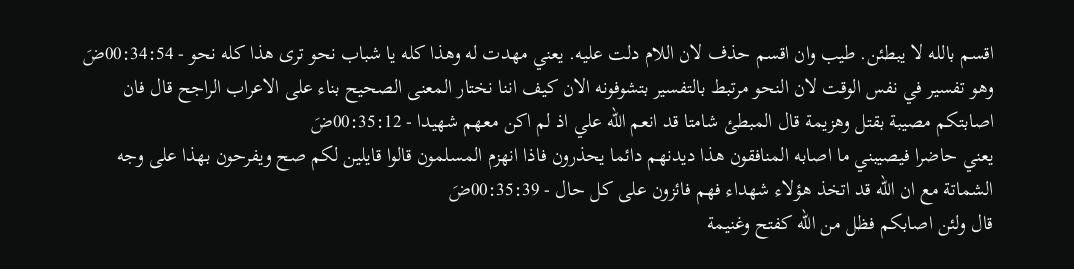اقسم بالله لا يبطئن. طيب وان اقسم حذف لان اللام دلت عليه. يعني مهدت له وهذا كله يا شباب نحو ترى هذا كله نحو - 00:34:54ضَ
وهو تفسير في نفس الوقت لان النحو مرتبط بالتفسير بتشوفونه الان كيف اننا نختار المعنى الصحيح بناء على الاعراب الراجح قال فان اصابتكم مصيبة بقتل وهزيمة قال المبطئ شامتا قد انعم الله علي اذ لم اكن معهم شهيدا - 00:35:12ضَ
يعني حاضرا فيصيبني ما اصابه المنافقون هذا ديدنهم دائما يحذرون فاذا انهزم المسلمون قالوا قايلين لكم صح ويفرحون بهذا على وجه الشماتة مع ان الله قد اتخذ هؤلاء شهداء فهم فائزون على كل حال - 00:35:39ضَ
قال ولئن اصابكم فظل من الله كفتح وغنيمة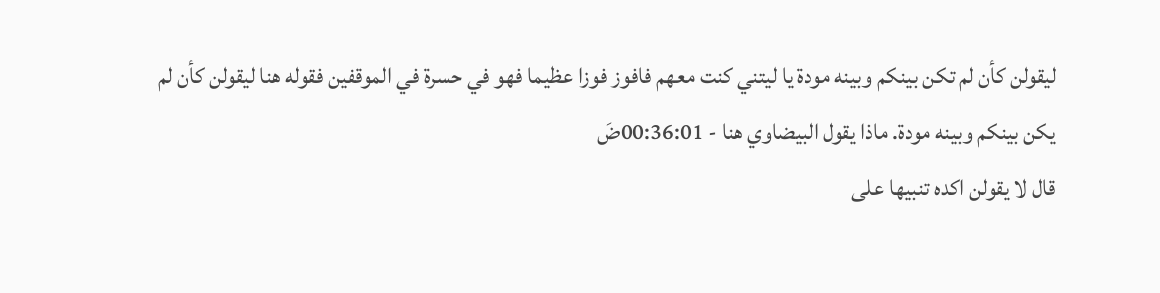ليقولن كأن لم تكن بينكم وبينه مودة يا ليتني كنت معهم فافوز فوزا عظيما فهو في حسرة في الموقفين فقوله هنا ليقولن كأن لم يكن بينكم وبينه مودة. ماذا يقول البيضاوي هنا - 00:36:01ضَ
قال لا يقولن اكده تنبيها على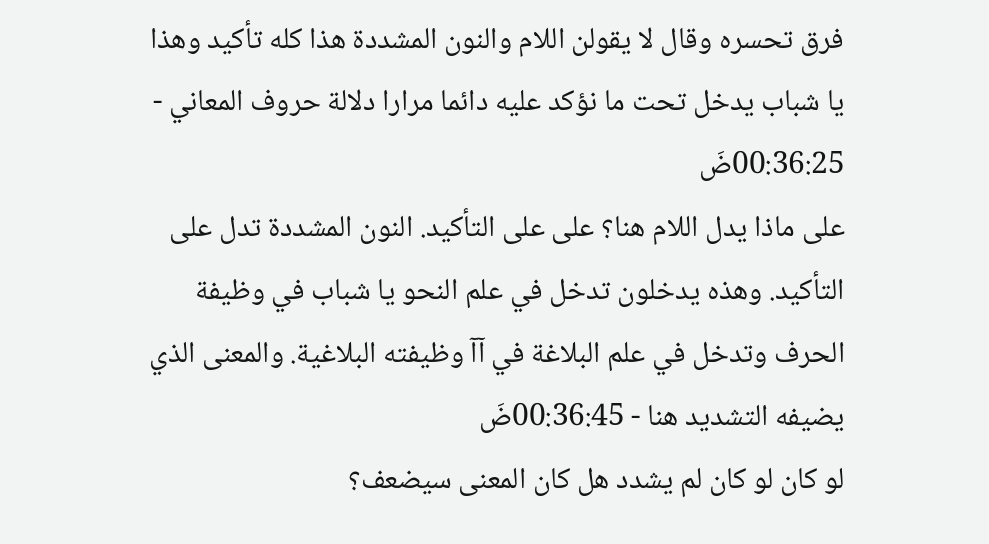فرق تحسره وقال لا يقولن اللام والنون المشددة هذا كله تأكيد وهذا يا شباب يدخل تحت ما نؤكد عليه دائما مرارا دلالة حروف المعاني - 00:36:25ضَ
على ماذا يدل اللام هنا؟ على على التأكيد. النون المشددة تدل على التأكيد. وهذه يدخلون تدخل في علم النحو يا شباب في وظيفة الحرف وتدخل في علم البلاغة في آآ وظيفته البلاغية. والمعنى الذي يضيفه التشديد هنا - 00:36:45ضَ
لو كان لو كان لم يشدد هل كان المعنى سيضعف؟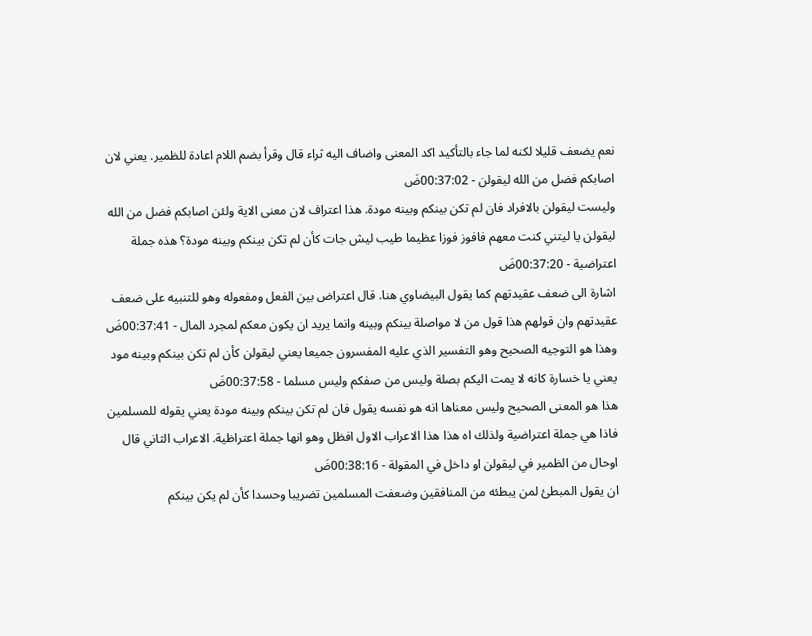نعم يضعف قليلا لكنه لما جاء بالتأكيد اكد المعنى واضاف اليه ثراء قال وقرأ بضم اللام اعادة للظمير. يعني لان اصابكم فضل من الله ليقولن - 00:37:02ضَ
وليست ليقولن بالافراد فان لم تكن بينكم وبينه مودة. هذا اعتراف لان معنى الاية ولئن اصابكم فضل من الله ليقولن يا ليتني كنت معهم فافوز فوزا عظيما طيب ليش جات كأن لم تكن بينكم وبينه مودة؟ هذه جملة اعتراضية - 00:37:20ضَ
اشارة الى ضعف عقيدتهم كما يقول البيضاوي هنا. قال اعتراض بين الفعل ومفعوله وهو للتنبيه على ضعف عقيدتهم وان قولهم هذا قول من لا مواصلة بينكم وبينه وانما يريد ان يكون معكم لمجرد المال - 00:37:41ضَ
وهذا هو التوجيه الصحيح وهو التفسير الذي عليه المفسرون جميعا يعني ليقولن كأن لم تكن بينكم وبينه مود يعني يا خسارة كانه لا يمت اليكم بصلة وليس من صفكم وليس مسلما - 00:37:58ضَ
هذا هو المعنى الصحيح وليس معناها انه هو نفسه يقول فان لم تكن بينكم وبينه مودة يعني يقوله للمسلمين فاذا هي جملة اعتراضية ولذلك اه هذا هذا الاعراب الاول افظل وهو انها جملة اعتراظية. الاعراب الثاني قال اوحال من الظمير في ليقولن او داخل في المقولة - 00:38:16ضَ
ان يقول المبطئ لمن يبطئه من المنافقين وضعفت المسلمين تضريبا وحسدا كأن لم يكن بينكم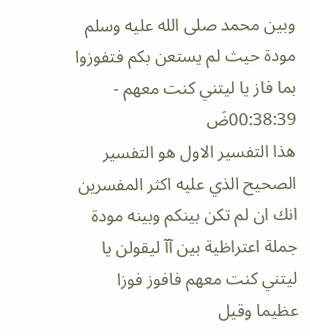وبين محمد صلى الله عليه وسلم مودة حيث لم يستعن بكم فتفوزوا بما فاز يا ليتني كنت معهم - 00:38:39ضَ
هذا التفسير الاول هو التفسير الصحيح الذي عليه اكثر المفسرين انك ان لم تكن بينكم وبينه مودة جملة اعتراظية بين آآ ليقولن يا ليتني كنت معهم فافوز فوزا عظيما وقيل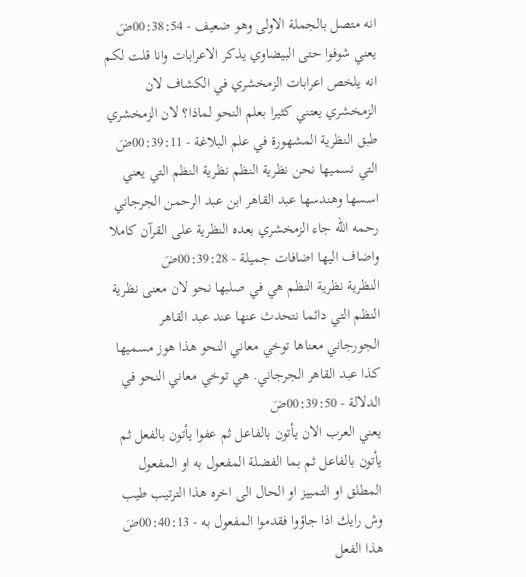انه متصل بالجملة الاولى وهو ضعيف - 00:38:54ضَ
يعني شوفوا حتى البيضاوي يذكر الاعرابات وانا قلت لكم انه يلخص اعرابات الزمخشري في الكشاف لان الزمخشري يعتني كثيرا بعلم النحو لماذا؟ لان الزمخشري طبق النظرية المشهورة في علم البلاغة - 00:39:11ضَ
التي نسميها نحن نظرية النظم نظرية النظم التي يعني اسسها وهندسها عبد القاهر ابن عبد الرحمن الجرجاني رحمه الله جاء الزمخشري بعده النظرية على القرآن كاملا واضاف اليها اضافات جميلة - 00:39:28ضَ
النظرية نظرية النظم هي في صلبها نحو لان معنى نظرية النظم التي دائما نتحدث عنها عند عبد القاهر الجورجاني معناها توخي معاني النحو هذا هوز مسميها كذا عبد القاهر الجرجاني. هي توخي معاني النحو في الدلالة - 00:39:50ضَ
يعني العرب الان يأتون بالفاعل ثم عفوا يأتون بالفعل ثم يأتون بالفاعل ثم بما الفضلة المفعول به او المفعول المطلق او التمييز او الحال الى اخره هذا الترتيب طيب وش رايك اذا جاؤوا فقدموا المفعول به - 00:40:13ضَ
هذا الفعل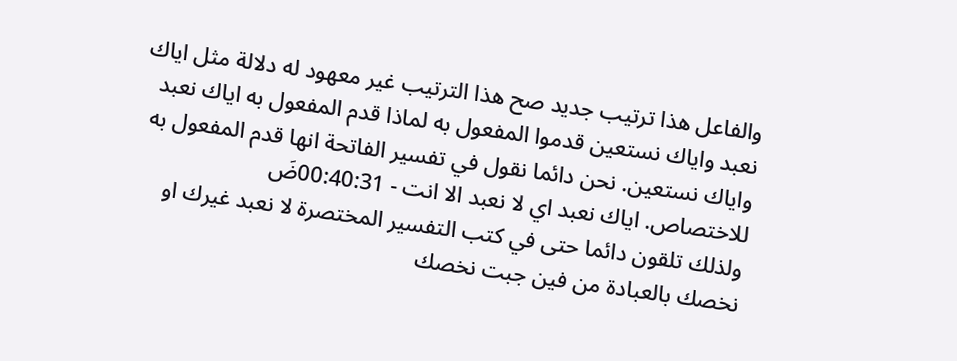والفاعل هذا ترتيب جديد صح هذا الترتيب غير معهود له دلالة مثل اياك نعبد واياك نستعين قدموا المفعول به لماذا قدم المفعول به اياك نعبد واياك نستعين. نحن دائما نقول في تفسير الفاتحة انها قدم المفعول به للاختصاص. اياك نعبد اي لا نعبد الا انت - 00:40:31ضَ
ولذلك تلقون دائما حتى في كتب التفسير المختصرة لا نعبد غيرك او نخصك بالعبادة من فين جبت نخصك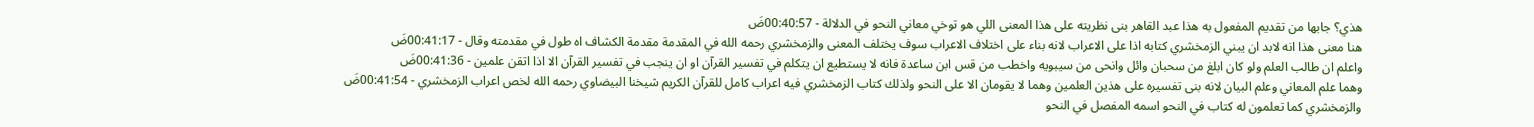هذي؟ جابها من تقديم المفعول به هذا عبد القاهر بنى نظريته على هذا المعنى اللي هو توخي معاني النحو في الدلالة - 00:40:57ضَ
هنا معنى هذا انه لابد ان يبني الزمخشري كتابه اذا على الاعراب لانه بناء على اختلاف الاعراب سوف يختلف المعنى والزمخشري رحمه الله في المقدمة مقدمة الكشاف اه طول في مقدمته وقال - 00:41:17ضَ
واعلم ان طالب العلم ولو كان ابلغ من سحبان وائل وانحى من سيبويه واخطب من قس ابن ساعدة فانه لا يستطيع ان يتكلم في تفسير القرآن او ان ينجب في تفسير القرآن الا اذا اتقن علمين - 00:41:36ضَ
وهما علم المعاني وعلم البيان لانه بنى تفسيره على هذين العلمين وهما لا يقومان الا على النحو ولذلك كتاب الزمخشري فيه اعراب كامل للقرآن الكريم شيخنا البيضاوي رحمه الله لخص اعراب الزمخشري - 00:41:54ضَ
والزمخشري كما تعلمون له كتاب في النحو اسمه المفصل في النحو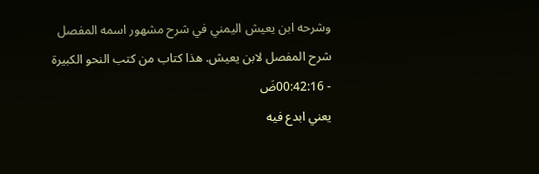وشرحه ابن يعيش اليمني في شرح مشهور اسمه المفصل شرح المفصل لابن يعيش. هذا كتاب من كتب النحو الكبيرة - 00:42:16ضَ
يعني ابدع فيه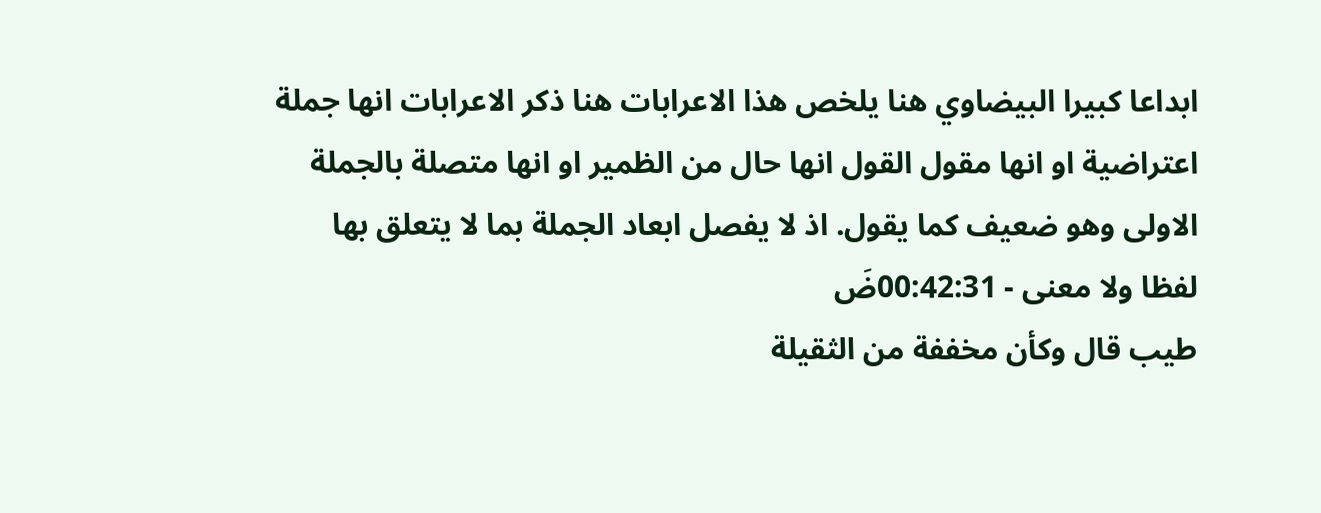ابداعا كبيرا البيضاوي هنا يلخص هذا الاعرابات هنا ذكر الاعرابات انها جملة اعتراضية او انها مقول القول انها حال من الظمير او انها متصلة بالجملة الاولى وهو ضعيف كما يقول. اذ لا يفصل ابعاد الجملة بما لا يتعلق بها لفظا ولا معنى - 00:42:31ضَ
طيب قال وكأن مخففة من الثقيلة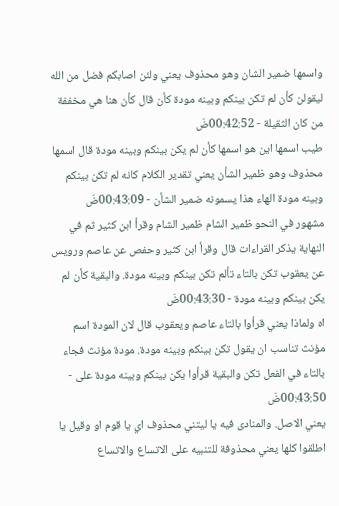واسمها ضمير الشان وهو محذوف يعني ولئن اصابكم فضل من الله ليقولن كأن لم تكن بينكم وبينه مودة كأن قال كأن هنا هي مخففة من كان الثقيلة - 00:42:52ضَ
طيب اسمها اين هو اسمها كأن لم يكن بينكم وبينه مودة قال اسمها محذوف وهو ظمير الشأن يعني تقدير الكلام كانه لم تكن بينكم وبينه مودة الهاء هذا يسمونه ضمير الشأن - 00:43:09ضَ
مشهور في النحو ظمير الشام ظمير الشام وقرأ ابن كثير ثم في النهاية يذكر القراءات قال وقرأ ابن كثير وحفص عن عاصم ورويس عن يعقوب تكن بالتاء تألم تكن بينكم وبينه مودة. والبقية كأن لم يكن بينكم وبينه مودة - 00:43:30ضَ
اه ولماذا يعني قرأوا بالتاء عاصم ويعقوب قال لان المودة اسم مؤنث تناسب ان يقول تكن بينكم وبينه مودة. مودة مؤنث فجاء بالتاء في الفعل تكن والبقية قرأوا يكن بينكم وبينه مودة على - 00:43:50ضَ
يعني الاصل. والمنادى فيه يا ليتني محذوف اي يا قوم او وقيل يا اطلقوا كلها يعني محذوفة للتنبيه على الاتساع والاتساع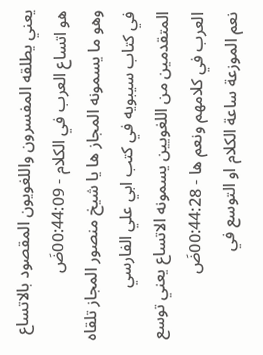يعني يطلقه المفسرون واللغويون المقصود بالاتساع هو اتساع العرب في الكلام - 00:44:09ضَ
وهو ما يسمونه المجاز ها يا شيخ منصور المجاز تلقاه في كتاب سيبويه في كتب ابي علي الفارسي المتقدمين من اللغويين يسمونه الاتساع يعني توسع العرب في كلامهم ونعم ها - 00:44:28ضَ
نعم الموزعة ساعة الكلام او التوسع في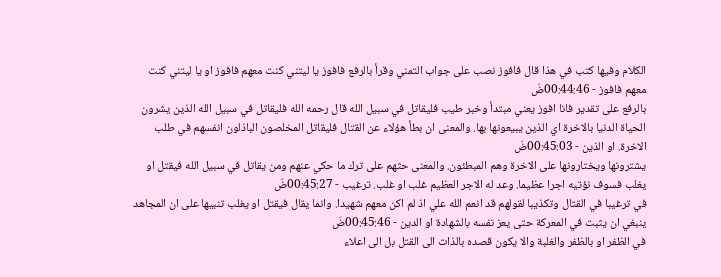الكلام وفيها كتب في هذا قال فافوز نصب على جواب التمني وقرأ بالرفع فافوز يا ليتني كنت معهم فافوز او يا ليتني كنت معهم فافوز - 00:44:46ضَ
بالرفع على تقدير فانا افوز يعني مبتدأ وخبر طيب فليقاتل في سبيل الله قال رحمه الله فليقاتل في سبيل الله الذين يشرون الحياة الدنيا بالاخرة اي الذين يبيعونها بها. والمعنى ان بطأ هؤلاء عن القتال فليقاتل المخلصون الباذلون انفسهم في طلب الاخرة. او الذين - 00:45:03ضَ
يشترونها ويختارونها على الاخرة وهم المبطئون. والمعنى حثهم على ترك ما حكي عنهم ومن يقاتل في سبيل الله فيقتل او يغلب فسوف نؤتيه اجرا عظيما. وعد له الاجر العظيم غلب او غلب. ترغيب - 00:45:27ضَ
في ترغيبا في القتال وتكذيبا لقولهم قد انعم الله علي اذ لم اكن معهم شهيدا. وانما يقال فيقتل او يغلب تنبيها على ان المجاهد ينبغي ان يثبت في المعركة حتى يعز نفسه بالشهادة او الدين - 00:45:46ضَ
في الظفر او بالظفر والغلبة والا يكون قصده بالذات الى القتل بل الى اعلاء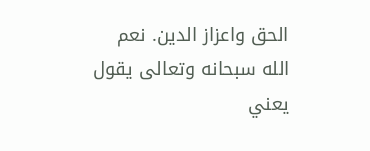الحق واعزاز الدين. نعم الله سبحانه وتعالى يقول يعني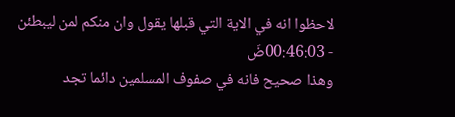لاحظوا انه في الاية التي قبلها يقول وان منكم لمن ليبطئن - 00:46:03ضَ
وهذا صحيح فانه في صفوف المسلمين دائما تجد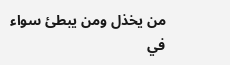من يخذل ومن يبطئ سواء في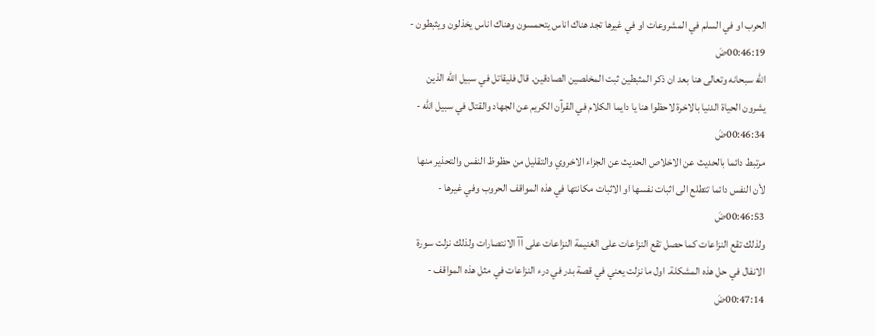الحرب او في السلم في المشروعات او في غيرها تجد هناك اناس يتحمسون وهناك اناس يخذلون ويثبطون - 00:46:19ضَ
الله سبحانه وتعالى هنا بعد ان ذكر المثبطين ثبت المخلصين الصادقين. قال فليقاتل في سبيل الله الذين يشرون الحياة الدنيا بالاخرة لاحظوا هنا يا دايما الكلام في القرآن الكريم عن الجهاد والقتال في سبيل الله - 00:46:34ضَ
مرتبط دائما بالحديث عن الاخلاص الحديث عن الجزاء الاخروي والتقليل من حظوظ النفس والتحذير منها لأن النفس دائما تتطلع الى اثبات نفسها او الاثبات مكانتها في هذه المواقف الحروب وفي غيرها - 00:46:53ضَ
ولذلك تقع النزاعات كما حصل تقع النزاعات على الغنيمة النزاعات على آآ الانتصارات ولذلك نزلت سورة الانفال في حل هذه المشكلة. اول ما نزلت يعني في قصة بدر في درء النزاعات في مثل هذه المواقف - 00:47:14ضَ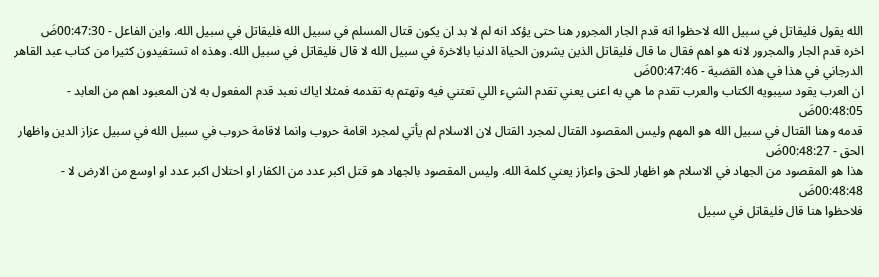الله يقول فليقاتل في سبيل الله لاحظوا انه قدم الجار المجرور هنا حتى يؤكد انه لم لا بد ان يكون قتال المسلم في سبيل الله فليقاتل في سبيل الله. واين الفاعل - 00:47:30ضَ
اخره قدم الجار والمجرور لانه هو اهم فقال ما قال فليقاتل الذين يشرون الحياة الدنيا بالاخرة في سبيل الله لا قال فليقاتل في سبيل الله. وهذه اه تستفيدون كثيرا من كتاب عبد القاهر الدرجاني في هذا في هذه القضية - 00:47:46ضَ
ان العرب يقود سيبويه الكتاب والعرب تقدم ما هي به اعنى يعني تقدم الشيء اللي تعتني فيه وتهتم به تقدمه فمثلا اياك نعبد قدم المفعول به لان المعبود اهم من العابد - 00:48:05ضَ
قدمه وهنا القتال في سبيل الله هو المهم وليس المقصود القتال لمجرد القتال لان الاسلام لم يأتي لمجرد اقامة حروب وانما لاقامة حروب في سبيل الله في سبيل عزاز الدين واظهار الحق - 00:48:27ضَ
هذا هو المقصود من الجهاد في الاسلام هو اظهار للحق واعزاز يعني كلمة الله. وليس المقصود بالجهاد هو قتل اكبر عدد من الكفار او احتلال اكبر عدد او اوسع من الارض لا - 00:48:48ضَ
فلاحظوا هنا قال فليقاتل في سبيل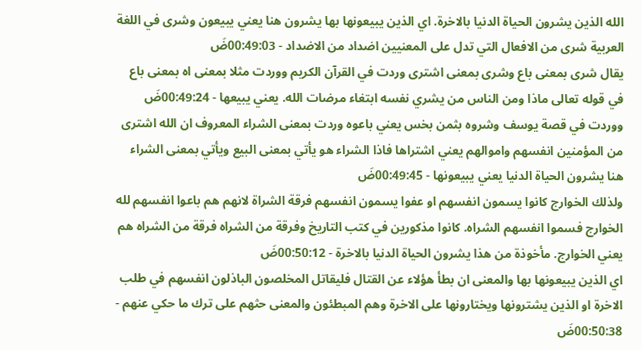الله الذين يشرون الحياة الدنيا بالاخرة. اي الذين يبيعونها بها يشرون هنا يعني يبيعون وشرى في اللغة العربية شرى من الافعال التي تدل على المعنيين اضداد من الاضداد - 00:49:03ضَ
يقال شرى بمعنى باع وشرى بمعنى اشترى وردت في القرآن الكريم ووردت مثلا بمعنى اه بمعنى باع في قوله تعالى ماذا ومن الناس من يشري نفسه ابتغاء مرضات الله. يعني يبيعها - 00:49:24ضَ
ووردت في قصة يوسف وشروه بثمن بخس يعني باعوه وردت بمعنى الشراء المعروف ان الله اشترى من المؤمنين انفسهم واموالهم يعني اشتراها فاذا الشراء هو يأتي بمعنى البيع ويأتي بمعنى الشراء هنا يشرون الحياة الدنيا يعني يبيعونها - 00:49:45ضَ
ولذلك الخوارج كانوا يسمون انفسهم او عفوا يسمون انفسهم فرقة الشراة لانهم هم باعوا انفسهم لله الخوارج فسموا انفسهم الشراه. كانوا مذكورين في كتب التاريخ وفرقة من الشراه فرقة من الشراه هم يعني الخوارج. مأخوذة من هذا يشرون الحياة الدنيا بالاخرة - 00:50:12ضَ
اي الذين يبيعونها بها والمعنى ان بطأ هؤلاء عن القتال فليقاتل المخلصون الباذلون انفسهم في طلب الاخرة او الذين يشترونها ويختارونها على الاخرة وهم المبطئون والمعنى حثهم على ترك ما حكي عنهم - 00:50:38ضَ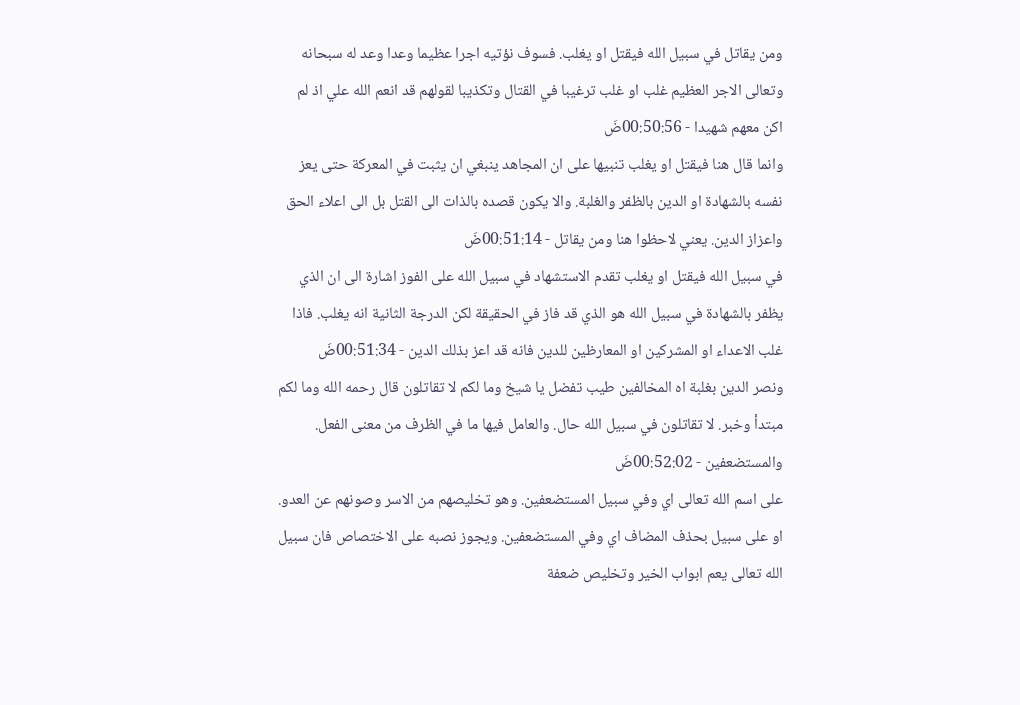ومن يقاتل في سبيل الله فيقتل او يغلب. فسوف نؤتيه اجرا عظيما وعدا وعد له سبحانه وتعالى الاجر العظيم غلب او غلب ترغيبا في القتال وتكذيبا لقولهم قد انعم الله علي اذ لم اكن معهم شهيدا - 00:50:56ضَ
وانما قال هنا فيقتل او يغلب تنبيها على ان المجاهد ينبغي ان يثبت في المعركة حتى يعز نفسه بالشهادة او الدين بالظفر والغلبة. والا يكون قصده بالذات الى القتل بل الى اعلاء الحق واعزاز الدين. يعني لاحظوا هنا ومن يقاتل - 00:51:14ضَ
في سبيل الله فيقتل او يغلب تقدم الاستشهاد في سبيل الله على الفوز اشارة الى ان الذي يظفر بالشهادة في سبيل الله هو الذي قد فاز في الحقيقة لكن الدرجة الثانية انه يغلب. فاذا غلب الاعداء او المشركين او المعارظين للدين فانه قد اعز بذلك الدين - 00:51:34ضَ
ونصر الدين بغلبة اه المخالفين طيب تفضل يا شيخ وما لكم لا تقاتلون قال رحمه الله وما لكم مبتدأ وخبر. لا تقاتلون في سبيل الله حال. والعامل فيها ما في الظرف من معنى الفعل. والمستضعفين - 00:52:02ضَ
على اسم الله تعالى اي وفي سبيل المستضعفين. وهو تخليصهم من الاسر وصونهم عن العدو. او على سبيل بحذف المضاف اي وفي المستضعفين. ويجوز نصبه على الاختصاص فان سبيل الله تعالى يعم ابواب الخير وتخليص ضعفة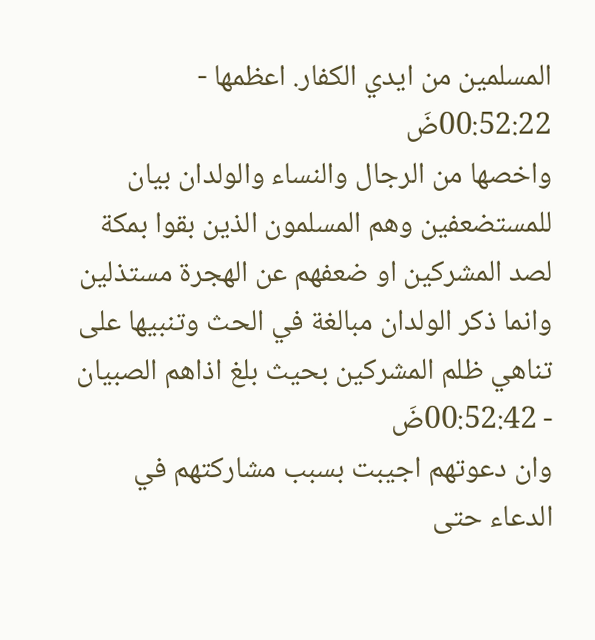المسلمين من ايدي الكفار. اعظمها - 00:52:22ضَ
واخصها من الرجال والنساء والولدان بيان للمستضعفين وهم المسلمون الذين بقوا بمكة لصد المشركين او ضعفهم عن الهجرة مستذلين وانما ذكر الولدان مبالغة في الحث وتنبيها على تناهي ظلم المشركين بحيث بلغ اذاهم الصبيان - 00:52:42ضَ
وان دعوتهم اجيبت بسبب مشاركتهم في الدعاء حتى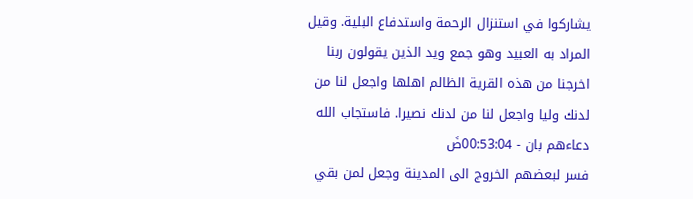يشاركوا في استنزال الرحمة واستدفاع البلية. وقيل المراد به العبيد وهو جمع ويد الذين يقولون ربنا اخرجنا من هذه القرية الظالم اهلها واجعل لنا من لدنك وليا واجعل لنا من لدنك نصيرا. فاستجاب الله دعاءهم بان - 00:53:04ضَ
فسر لبعضهم الخروج الى المدينة وجعل لمن بقي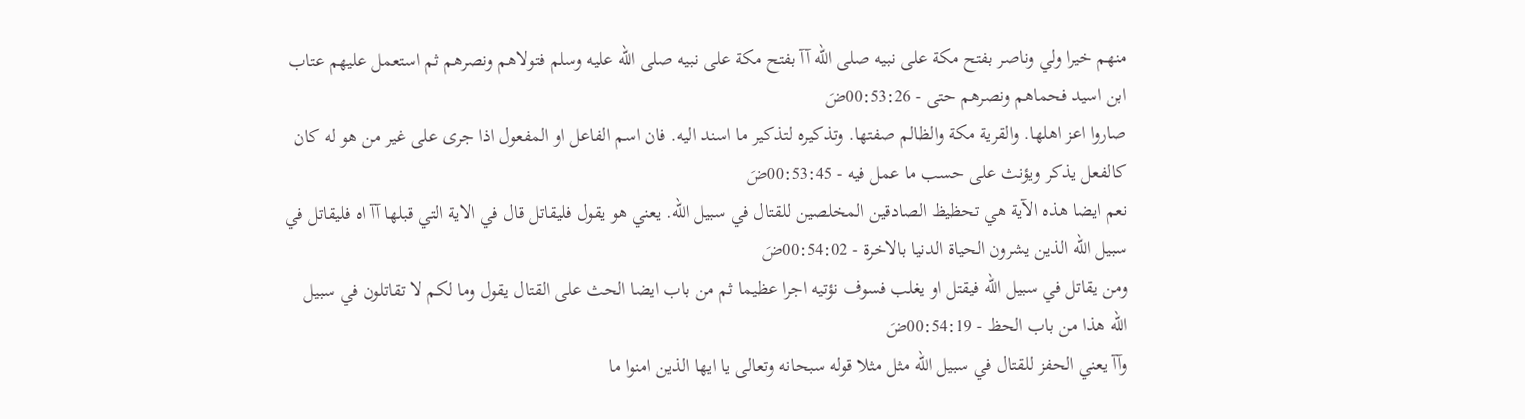منهم خيرا ولي وناصر بفتح مكة على نبيه صلى الله آآ بفتح مكة على نبيه صلى الله عليه وسلم فتولاهم ونصرهم ثم استعمل عليهم عتاب ابن اسيد فحماهم ونصرهم حتى - 00:53:26ضَ
صاروا اعز اهلها. والقرية مكة والظالم صفتها. وتذكيره لتذكير ما اسند اليه. فان اسم الفاعل او المفعول اذا جرى على غير من هو له كان كالفعل يذكر ويؤنث على حسب ما عمل فيه - 00:53:45ضَ
نعم ايضا هذه الآية هي تحظيظ الصادقين المخلصين للقتال في سبيل الله. يعني هو يقول فليقاتل قال في الاية التي قبلها آآ اه فليقاتل في سبيل الله الذين يشرون الحياة الدنيا بالاخرة - 00:54:02ضَ
ومن يقاتل في سبيل الله فيقتل او يغلب فسوف نؤتيه اجرا عظيما ثم من باب ايضا الحث على القتال يقول وما لكم لا تقاتلون في سبيل الله هذا من باب الحظ - 00:54:19ضَ
وآآ يعني الحفز للقتال في سبيل الله مثل مثلا قوله سبحانه وتعالى يا ايها الذين امنوا ما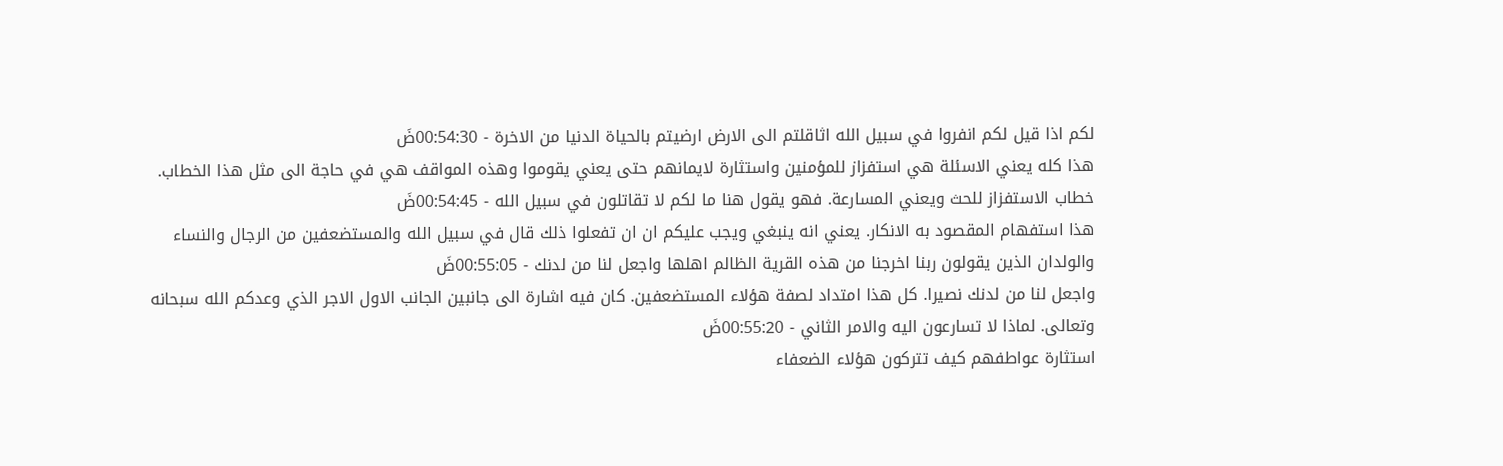لكم اذا قيل لكم انفروا في سبيل الله اثاقلتم الى الارض ارضيتم بالحياة الدنيا من الاخرة - 00:54:30ضَ
هذا كله يعني الاسئلة هي استفزاز للمؤمنين واستثارة لايمانهم حتى يعني يقوموا وهذه المواقف هي في حاجة الى مثل هذا الخطاب. خطاب الاستفزاز للحث ويعني المسارعة. فهو يقول هنا ما لكم لا تقاتلون في سبيل الله - 00:54:45ضَ
هذا استفهام المقصود به الانكار. يعني انه ينبغي ويجب عليكم ان ان تفعلوا ذلك قال في سبيل الله والمستضعفين من الرجال والنساء والولدان الذين يقولون ربنا اخرجنا من هذه القرية الظالم اهلها واجعل لنا من لدنك - 00:55:05ضَ
واجعل لنا من لدنك نصيرا. كل هذا امتداد لصفة هؤلاء المستضعفين. كان فيه اشارة الى جانبين الجانب الاول الاجر الذي وعدكم الله سبحانه وتعالى. لماذا لا تسارعون اليه والامر الثاني - 00:55:20ضَ
استثارة عواطفهم كيف تتركون هؤلاء الضعفاء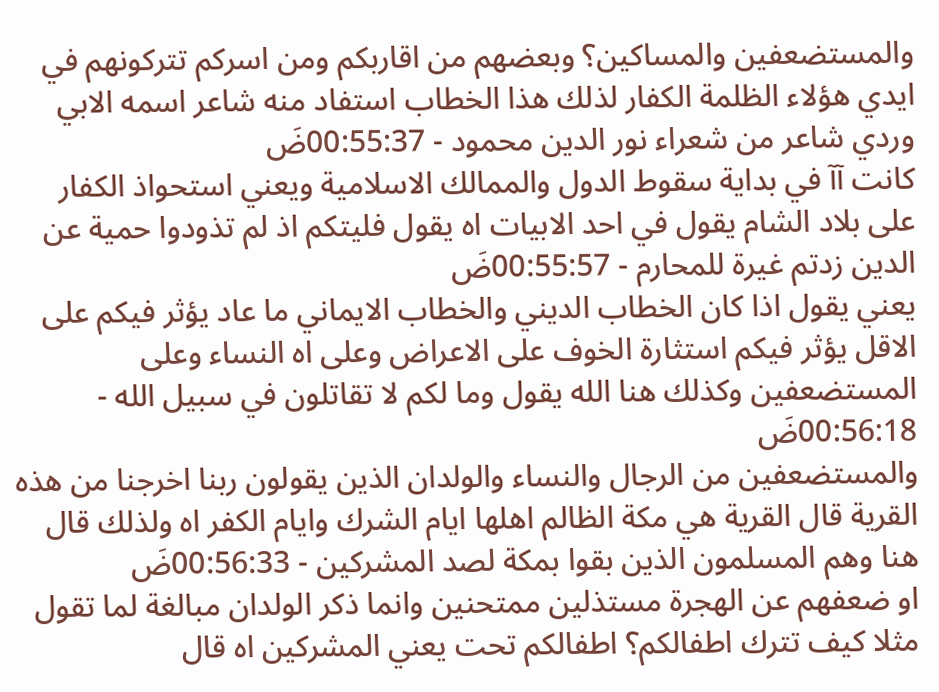والمستضعفين والمساكين؟ وبعضهم من اقاربكم ومن اسركم تتركونهم في ايدي هؤلاء الظلمة الكفار لذلك هذا الخطاب استفاد منه شاعر اسمه الابي وردي شاعر من شعراء نور الدين محمود - 00:55:37ضَ
كانت آآ في بداية سقوط الدول والممالك الاسلامية ويعني استحواذ الكفار على بلاد الشام يقول في احد الابيات اه يقول فليتكم اذ لم تذودوا حمية عن الدين زدتم غيرة للمحارم - 00:55:57ضَ
يعني يقول اذا كان الخطاب الديني والخطاب الايماني ما عاد يؤثر فيكم على الاقل يؤثر فيكم استثارة الخوف على الاعراض وعلى اه النساء وعلى المستضعفين وكذلك هنا الله يقول وما لكم لا تقاتلون في سبيل الله - 00:56:18ضَ
والمستضعفين من الرجال والنساء والولدان الذين يقولون ربنا اخرجنا من هذه القرية قال القرية هي مكة الظالم اهلها ايام الشرك وايام الكفر اه ولذلك قال هنا وهم المسلمون الذين بقوا بمكة لصد المشركين - 00:56:33ضَ
او ضعفهم عن الهجرة مستذلين ممتحنين وانما ذكر الولدان مبالغة لما تقول مثلا كيف تترك اطفالكم؟ اطفالكم تحت يعني المشركين اه قال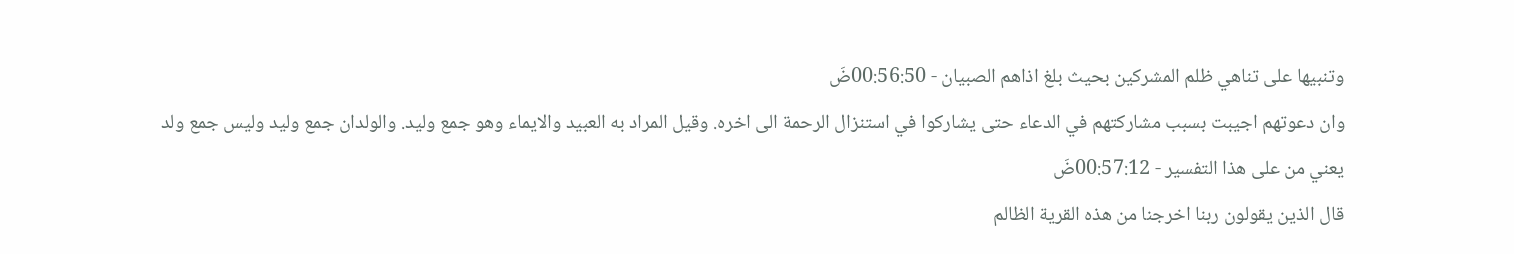وتنبيها على تناهي ظلم المشركين بحيث بلغ اذاهم الصبيان - 00:56:50ضَ
وان دعوتهم اجيبت بسبب مشاركتهم في الدعاء حتى يشاركوا في استنزال الرحمة الى اخره. وقيل المراد به العبيد والايماء وهو جمع وليد. والولدان جمع وليد وليس جمع ولد يعني من على هذا التفسير - 00:57:12ضَ
قال الذين يقولون ربنا اخرجنا من هذه القرية الظالم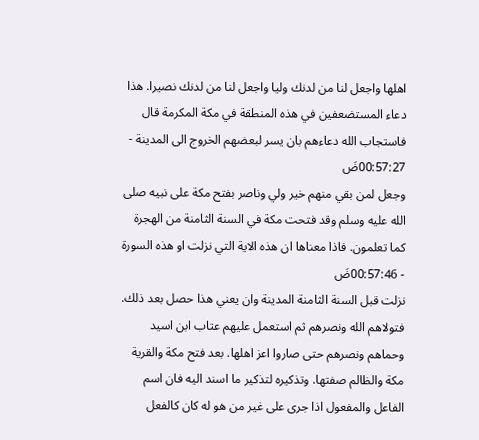اهلها واجعل لنا من لدنك وليا واجعل لنا من لدنك نصيرا. هذا دعاء المستضعفين في هذه المنطقة في مكة المكرمة قال فاستجاب الله دعاءهم بان يسر لبعضهم الخروج الى المدينة - 00:57:27ضَ
وجعل لمن بقي منهم خير ولي وناصر بفتح مكة على نبيه صلى الله عليه وسلم وقد فتحت مكة في السنة الثامنة من الهجرة كما تعلمون. فاذا معناها ان هذه الاية التي نزلت او هذه السورة - 00:57:46ضَ
نزلت قبل السنة الثامنة المدينة وان يعني هذا حصل بعد ذلك. فتولاهم الله ونصرهم ثم استعمل عليهم عتاب ابن اسيد وحماهم ونصرهم حتى صاروا اعز اهلها. بعد فتح مكة والقرية مكة والظالم صفتها. وتذكيره لتذكير ما اسند اليه فان اسم الفاعل والمفعول اذا جرى على غير من هو له كان كالفعل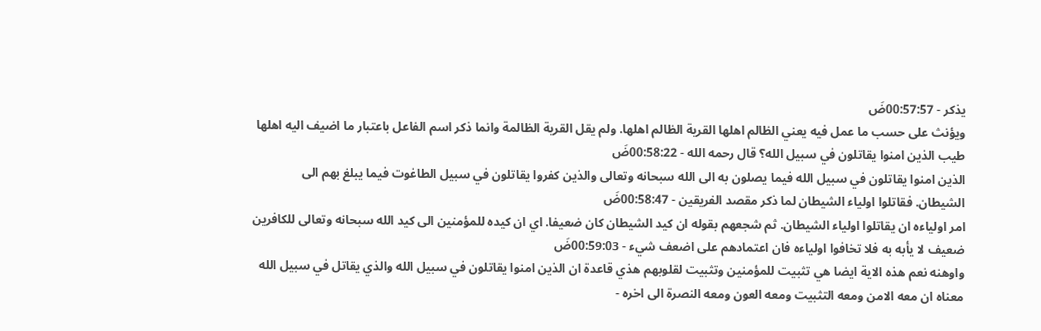يذكر - 00:57:57ضَ
ويؤنث على حسب ما عمل فيه يعني الظالم اهلها القرية الظالم اهلها. ولم يقل القرية الظالمة وانما ذكر اسم الفاعل باعتبار ما اضيف اليه اهلها طيب الذين امنوا يقاتلون في سبيل الله؟ قال رحمه الله - 00:58:22ضَ
الذين امنوا يقاتلون في سبيل الله فيما يصلون به الى الله سبحانه وتعالى والذين كفروا يقاتلون في سبيل الطاغوت فيما يبلغ بهم الى الشيطان. فقاتلوا اولياء الشيطان لما ذكر مقصد الفريقين - 00:58:47ضَ
امر اولياءه ان يقاتلوا اولياء الشيطان. ثم شجعهم بقوله ان كيد الشيطان كان ضعيفا. اي ان كيده للمؤمنين الى كيد الله سبحانه وتعالى للكافرين ضعيف لا يأبه به فلا تخافوا اولياءه فان اعتمادهم على اضعف شيء - 00:59:03ضَ
واوهنه نعم هذه الاية ايضا هي تثبيت للمؤمنين وتثبيت لقلوبهم هذي قاعدة ان الذين امنوا يقاتلون في سبيل الله والذي يقاتل في سبيل الله معناه ان معه الامن ومعه التثبيت ومعه العون ومعه النصرة الى اخره -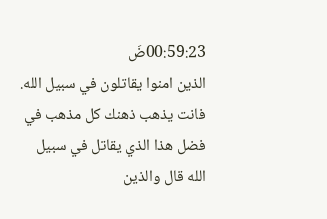00:59:23ضَ
الذين امنوا يقاتلون في سبيل الله. فانت يذهب ذهنك كل مذهب في فضل هذا الذي يقاتل في سبيل الله قال والذين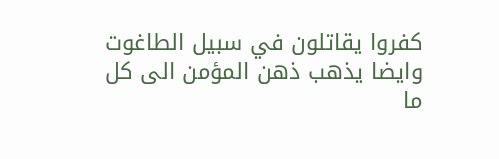كفروا يقاتلون في سبيل الطاغوت وايضا يذهب ذهن المؤمن الى كل ما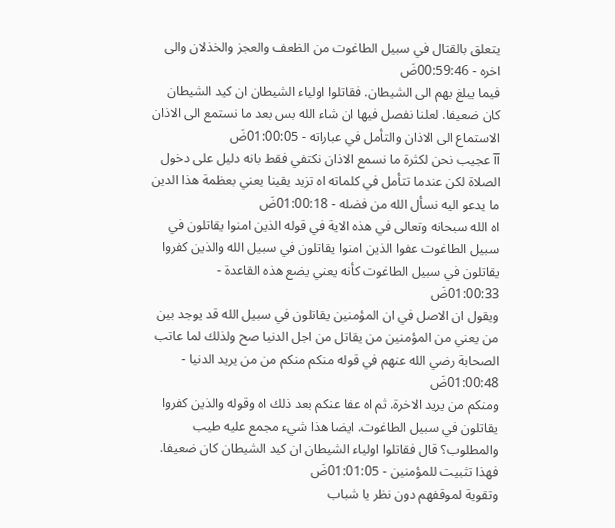يتعلق بالقتال في سبيل الطاغوت من الظعف والعجز والخذلان والى اخره - 00:59:46ضَ
فيما يبلغ بهم الى الشيطان. فقاتلوا اولياء الشيطان ان كيد الشيطان كان ضعيفا. لعلنا نفصل فيها ان شاء الله بس بعد ما نستمع الى الاذان الاستماع الى الاذان والتأمل في عباراته - 01:00:05ضَ
آآ عجيب نحن لكثرة ما نسمع الاذان نكتفي فقط بانه دليل على دخول الصلاة لكن عندما تتأمل في كلماته اه تزيد يقينا يعني بعظمة هذا الدين ما يدعو اليه نسأل الله من فضله - 01:00:18ضَ
اه الله سبحانه وتعالى في هذه الاية في قوله الذين امنوا يقاتلون في سبيل الطاغوت عفوا الذين امنوا يقاتلون في سبيل الله والذين كفروا يقاتلون في سبيل الطاغوت كأنه يعني يضع هذه القاعدة - 01:00:33ضَ
ويقول ان الاصل في ان المؤمنين يقاتلون في سبيل الله قد يوجد بين من يعني من المؤمنين من يقاتل من اجل الدنيا صح ولذلك لما عاتب الصحابة رضي الله عنهم في قوله منكم منكم من من يريد الدنيا - 01:00:48ضَ
ومنكم من يريد الاخرة. ثم اه عفا عنكم بعد ذلك اه وقوله والذين كفروا يقاتلون في سبيل الطاغوت. ايضا هذا شيء مجمع عليه طيب والمطلوب؟ قال فقاتلوا اولياء الشيطان ان كيد الشيطان كان ضعيفا. فهذا تثبيت للمؤمنين - 01:01:05ضَ
وتقوية لموقفهم دون نظر يا شباب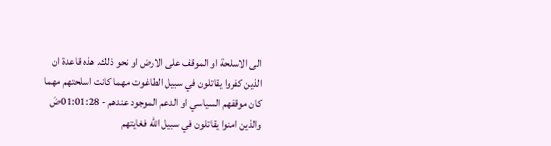الى الاسلحة او الموقف على الارض او نحو ذلك. هذه قاعدة ان الذين كفروا يقاتلون في سبيل الطاغوت مهما كانت اسلحتهم مهما كان موقفهم السياسي او الدعم الموجود عندهم - 01:01:28ضَ
والذين امنوا يقاتلون في سبيل الله فغايتهم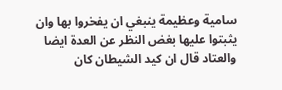سامية وعظيمة ينبغي ان يفخروا بها وان يثبتوا عليها بغض النظر عن العدة ايضا والعتاد قال ان كيد الشيطان كان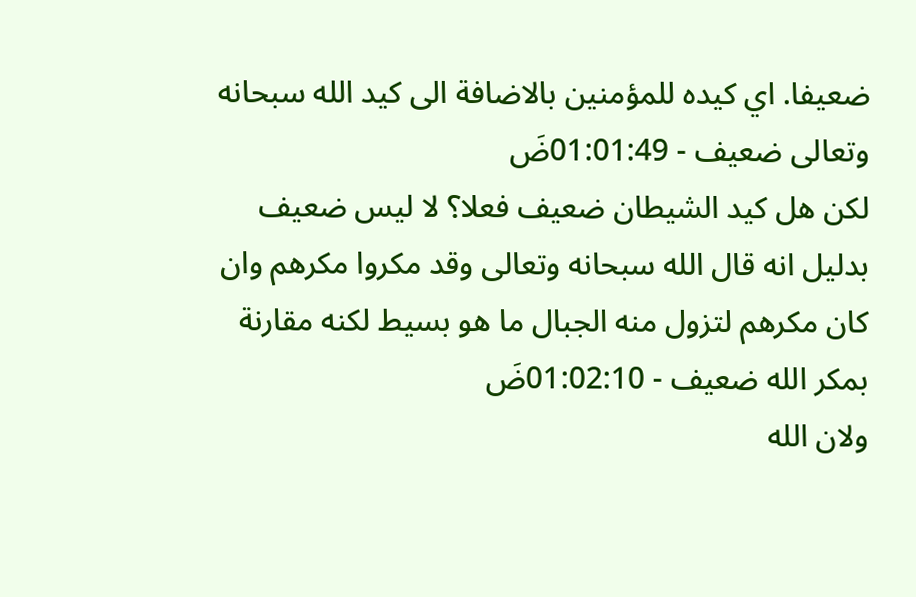ضعيفا. اي كيده للمؤمنين بالاضافة الى كيد الله سبحانه وتعالى ضعيف - 01:01:49ضَ
لكن هل كيد الشيطان ضعيف فعلا؟ لا ليس ضعيف بدليل انه قال الله سبحانه وتعالى وقد مكروا مكرهم وان كان مكرهم لتزول منه الجبال ما هو بسيط لكنه مقارنة بمكر الله ضعيف - 01:02:10ضَ
ولان الله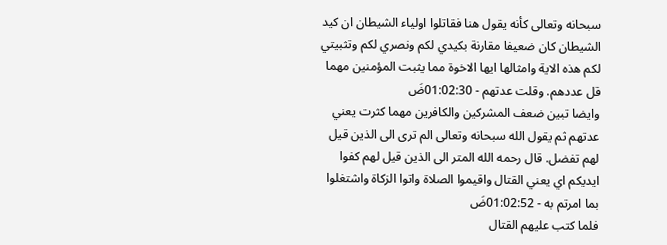سبحانه وتعالى كأنه يقول هنا فقاتلوا اولياء الشيطان ان كيد الشيطان كان ضعيفا مقارنة بكيدي لكم ونصري لكم وتثبيتي لكم هذه الاية وامثالها ايها الاخوة مما يثبت المؤمنين مهما قل عددهم. وقلت عدتهم - 01:02:30ضَ
وايضا تبين ضعف المشركين والكافرين مهما كثرت يعني عدتهم ثم يقول الله سبحانه وتعالى الم ترى الى الذين قيل لهم تفضل. قال رحمه الله المتر الى الذين قيل لهم كفوا ايديكم اي يعني القتال واقيموا الصلاة واتوا الزكاة واشتغلوا بما امرتم به - 01:02:52ضَ
فلما كتب عليهم القتال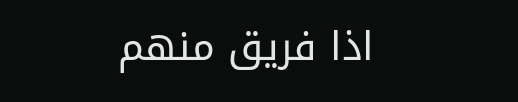اذا فريق منهم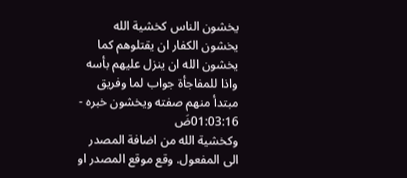يخشون الناس كخشية الله يخشون الكفار ان يقتلوهم كما يخشون الله ان ينزل عليهم بأسه واذا للمفاجأة جواب لما وفريق مبتدأ منهم صفته ويخشون خبره - 01:03:16ضَ
وكخشية الله من اضافة المصدر الى المفعول. وقع موقع المصدر او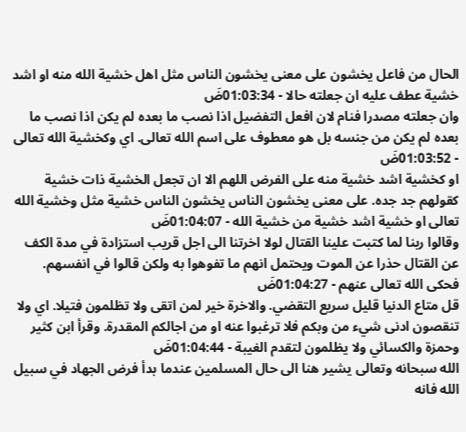الحال من فاعل يخشون على معنى يخشون الناس مثل اهل خشية الله منه او اشد خشية عطف عليه ان جعلته حالا - 01:03:34ضَ
وان جعلته مصدرا فنام لان افعل التفضيل اذا نصب ما بعده لم يكن اذا نصب ما بعده لم يكن من جنسه بل هو معطوف على اسم الله تعالى. اي وكخشية الله تعالى - 01:03:52ضَ
او كخشية اشد خشية منه على الفرض اللهم الا ان تجعل الخشية ذات خشية كقولهم جد جده. على معنى يخشون الناس يخشون الناس خشية مثل وخشية الله تعالى او خشية اشد خشية من خشية الله - 01:04:07ضَ
وقالوا ربنا لما كتبت علينا القتال لولا اخرتنا الى اجل قريب استزادة في مدة الكف عن القتال حذرا عن الموت ويحتمل انهم ما تفوهوا به ولكن قالوا في انفسهم. فحكى الله تعالى عنهم - 01:04:27ضَ
قل متاع الدنيا قليل سريع التقضي. والاخرة خير لمن اتقى ولا تظلمون فتيلا. اي ولا تنقصون ادنى شيء من وبكم فلا ترغبوا عنه او من اجالكم المقدرة. وقرأ ابن كثير وحمزة والكسائي ولا يظلمون لتقدم الغيبة - 01:04:44ضَ
الله سبحانه وتعالى يشير هنا الى حال المسلمين عندما بدأ فرض الجهاد في سبيل الله فانه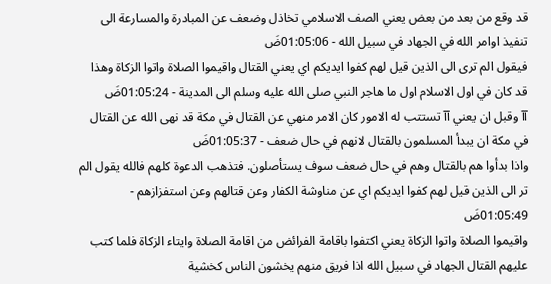قد وقع من بعد من بعض يعني الصف الاسلامي تخاذل وضعف عن المبادرة والمسارعة الى تنفيذ اوامر الله في الجهاد في سبيل الله - 01:05:06ضَ
فيقول الم ترى الى الذين قيل لهم كفوا ايديكم اي يعني القتال واقيموا الصلاة واتوا الزكاة وهذا قد كان في اول الاسلام اول ما هاجر النبي صلى الله عليه وسلم الى المدينة - 01:05:24ضَ
آآ وقبل ان يعني آآ تستتب له الامور كان الامر منهي عن القتال في مكة قد نهى الله عن القتال في مكة ان يبدأ المسلمون بالقتال لانهم في حال ضعف - 01:05:37ضَ
واذا بدأوا هم بالقتال وهم في حال ضعف سوف يستأصلون. فتذهب الدعوة كلهم فالله يقول الم تر الى الذين قيل لهم كفوا ايديكم اي عن مناوشة الكفار وعن قتالهم وعن استفزازهم - 01:05:49ضَ
واقيموا الصلاة واتوا الزكاة يعني اكتفوا باقامة الفرائض من اقامة الصلاة وايتاء الزكاة فلما كتب عليهم القتال الجهاد في سبيل الله اذا فريق منهم يخشون الناس كخشية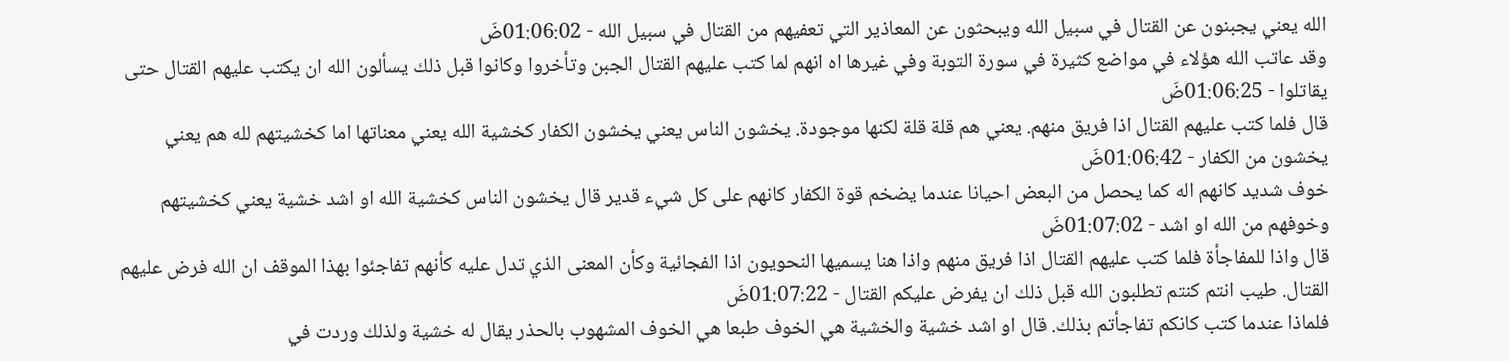الله يعني يجبنون عن القتال في سبيل الله ويبحثون عن المعاذير التي تعفيهم من القتال في سبيل الله - 01:06:02ضَ
وقد عاتب الله هؤلاء في مواضع كثيرة في سورة التوبة وفي غيرها اه انهم لما كتب عليهم القتال الجبن وتأخروا وكانوا قبل ذلك يسألون الله ان يكتب عليهم القتال حتى يقاتلوا - 01:06:25ضَ
قال فلما كتب عليهم القتال اذا فريق منهم. يعني هم قلة قلة لكنها موجودة. يخشون الناس يعني يخشون الكفار كخشية الله يعني معناتها اما كخشيتهم لله هم يعني يخشون من الكفار - 01:06:42ضَ
خوف شديد كانهم اله كما يحصل من البعض احيانا عندما يضخم قوة الكفار كانهم على كل شيء قدير قال يخشون الناس كخشية الله او اشد خشية يعني كخشيتهم وخوفهم من الله او اشد - 01:07:02ضَ
قال واذا للمفاجأة فلما كتب عليهم القتال اذا فريق منهم واذا هنا يسميها النحويون اذا الفجائية وكأن المعنى الذي تدل عليه كأنهم تفاجئوا بهذا الموقف ان الله فرض عليهم القتال. طيب انتم كنتم تطلبون الله قبل ذلك ان يفرض عليكم القتال - 01:07:22ضَ
فلماذا عندما كتب كانكم تفاجأتم بذلك. قال او اشد خشية والخشية هي الخوف طبعا هي الخوف المشهوب بالحذر يقال له خشية ولذلك وردت في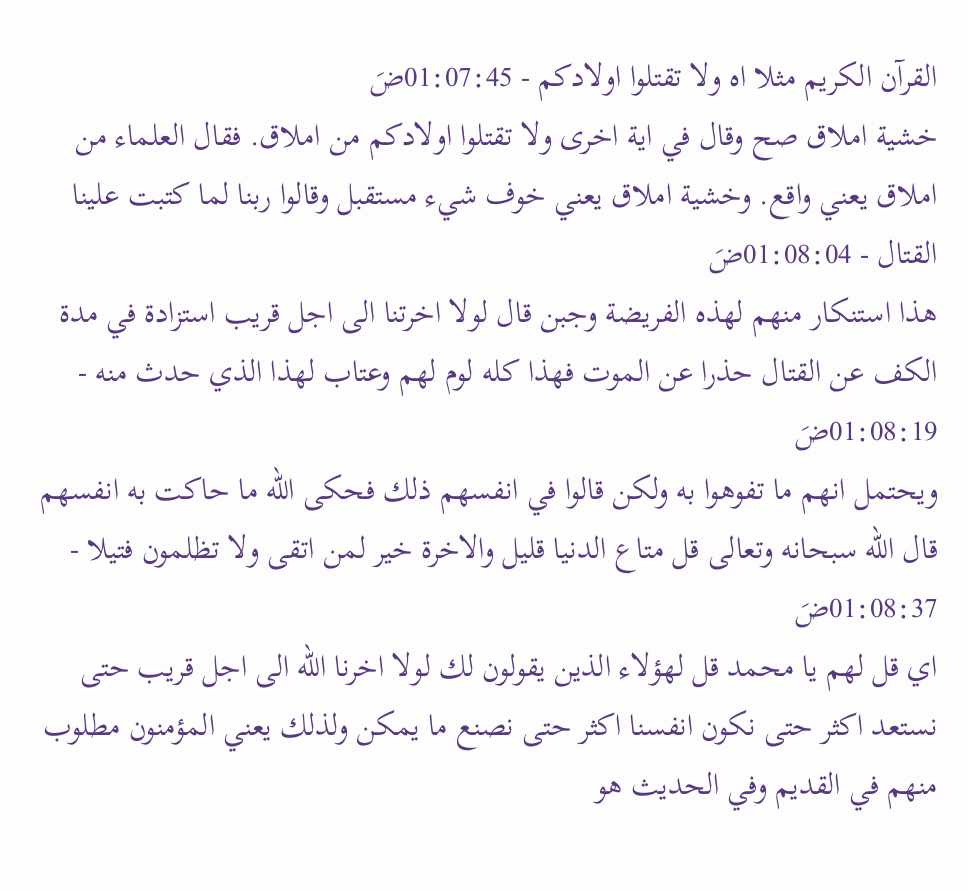القرآن الكريم مثلا اه ولا تقتلوا اولادكم - 01:07:45ضَ
خشية املاق صح وقال في اية اخرى ولا تقتلوا اولادكم من املاق. فقال العلماء من املاق يعني واقع. وخشية املاق يعني خوف شيء مستقبل وقالوا ربنا لما كتبت علينا القتال - 01:08:04ضَ
هذا استنكار منهم لهذه الفريضة وجبن قال لولا اخرتنا الى اجل قريب استزادة في مدة الكف عن القتال حذرا عن الموت فهذا كله لوم لهم وعتاب لهذا الذي حدث منه - 01:08:19ضَ
ويحتمل انهم ما تفوهوا به ولكن قالوا في انفسهم ذلك فحكى الله ما حاكت به انفسهم قال الله سبحانه وتعالى قل متاع الدنيا قليل والاخرة خير لمن اتقى ولا تظلمون فتيلا - 01:08:37ضَ
اي قل لهم يا محمد قل لهؤلاء الذين يقولون لك لولا اخرنا الله الى اجل قريب حتى نستعد اكثر حتى نكون انفسنا اكثر حتى نصنع ما يمكن ولذلك يعني المؤمنون مطلوب منهم في القديم وفي الحديث هو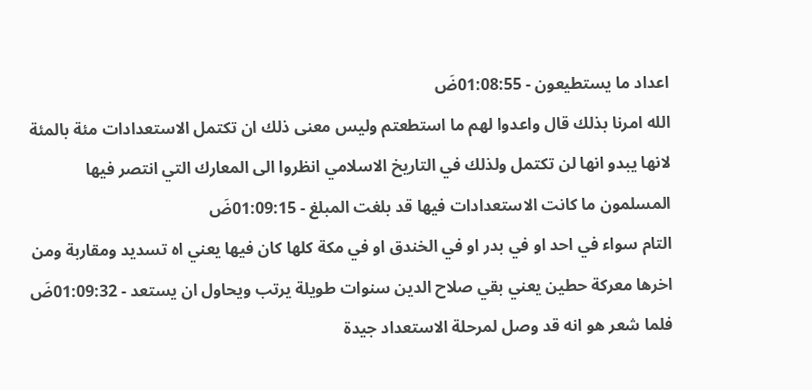اعداد ما يستطيعون - 01:08:55ضَ
الله امرنا بذلك قال واعدوا لهم ما استطعتم وليس معنى ذلك ان تكتمل الاستعدادات مئة بالمئة لانها يبدو انها لن تكتمل ولذلك في التاريخ الاسلامي انظروا الى المعارك التي انتصر فيها المسلمون ما كانت الاستعدادات فيها قد بلغت المبلغ - 01:09:15ضَ
التام سواء في احد او في بدر او في الخندق او في مكة كلها كان فيها يعني اه تسديد ومقاربة ومن اخرها معركة حطين يعني بقي صلاح الدين سنوات طويلة يرتب ويحاول ان يستعد - 01:09:32ضَ
فلما شعر هو انه قد وصل لمرحلة الاستعداد جيدة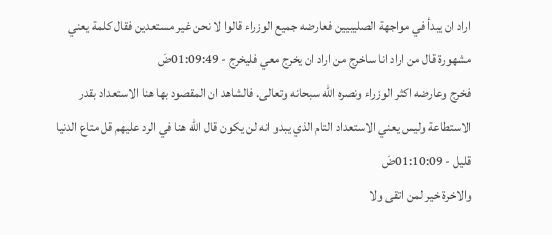اراد ان يبدأ في مواجهة الصليبيين فعارضه جميع الوزراء قالوا لا نحن غير مستعدين فقال كلمة يعني مشهورة قال من اراد انا ساخرج من اراد ان يخرج معي فليخرج - 01:09:49ضَ
فخرج وعارضه اكثر الوزراء ونصره الله سبحانه وتعالى. فالشاهد ان المقصود بها هنا الاستعداد بقدر الاستطاعة وليس يعني الاستعداد التام الذي يبدو انه لن يكون قال الله هنا في الرد عليهم قل متاع الدنيا قليل - 01:10:09ضَ
والاخرة خير لمن اتقى ولا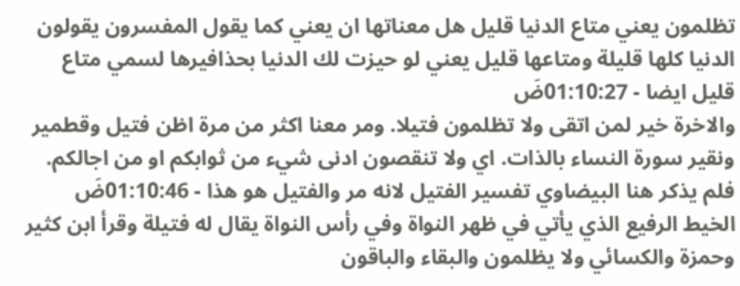تظلمون يعني متاع الدنيا قليل هل معناتها ان يعني كما يقول المفسرون يقولون الدنيا كلها قليلة ومتاعها قليل يعني لو حيزت لك الدنيا بحذافيرها لسمي متاع قليل ايضا - 01:10:27ضَ
والاخرة خير لمن اتقى ولا تظلمون فتيلا. ومر معنا اكثر من مرة اظن فتيل وقطمير ونقير سورة النساء بالذات. اي ولا تنقصون ادنى شيء من ثوابكم او من اجالكم. فلم يذكر هنا البيضاوي تفسير الفتيل لانه مر والفتيل هو هذا - 01:10:46ضَ
الخيط الرفيع الذي يأتي في ظهر النواة وفي رأس النواة يقال له فتيلة وقرأ ابن كثير وحمزة والكسائي ولا يظلمون والبقاء والباقون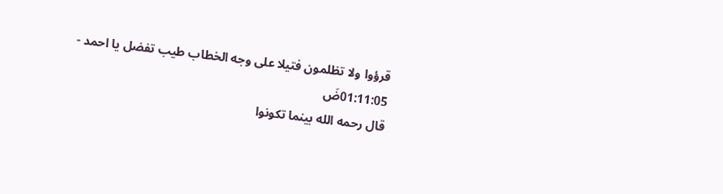قرؤوا ولا تظلمون فتيلا على وجه الخطاب طيب تفضل يا احمد - 01:11:05ضَ
قال رحمه الله بينما تكونوا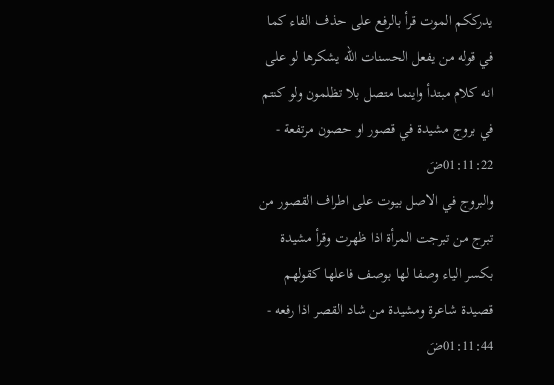يدرككم الموت قرأ بالرفع على حذف الفاء كما في قوله من يفعل الحسنات الله يشكرها لو على انه كلام مبتدأ واينما متصل بلا تظلمون ولو كنتم في بروج مشيدة في قصور او حصون مرتفعة - 01:11:22ضَ
والبروج في الاصل بيوت على اطراف القصور من تبرج من تبرجت المرأة اذا ظهرت وقرأ مشيدة بكسر الياء وصفا لها بوصف فاعلها كقولهم قصيدة شاعرة ومشيدة من شاد القصر اذا رفعه - 01:11:44ضَ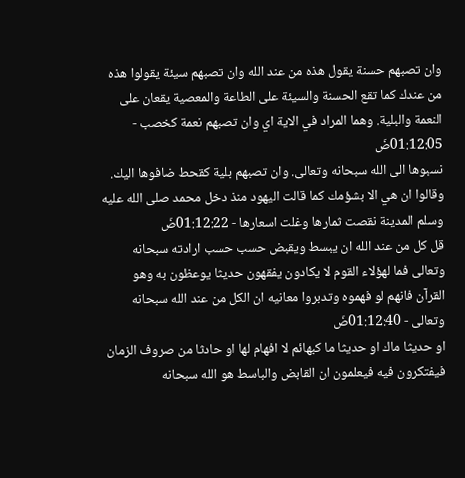وان تصبهم حسنة يقول هذه من عند الله وان تصبهم سيئة يقولوا هذه من عندك كما تقع الحسنة والسيئة على الطاعة والمعصية يقعان على النعمة والبلية. وهما المراد في الاية اي وان تصبهم نعمة كخصب - 01:12:05ضَ
نسبوها الى الله سبحانه وتعالى. وان تصبهم بلية كقحط ضافوها اليك. وقالوا ان هي الا بشؤمك كما قالت اليهود منذ دخل محمد صلى الله عليه وسلم المدينة نقصت ثمارها وغلت اسعارها - 01:12:22ضَ
قل كل من عند الله ان يبسط ويقبض حسب حسب ارادته سبحانه وتعالى فما لهؤلاء القوم لا يكادون يفقهون حديثا يوعظون به وهو القرآن فانهم لو فهموه وتدبروا معانيه ان الكل من عند الله سبحانه وتعالى - 01:12:40ضَ
او حديثا ماك او حديثا ما كبهائم لا افهام لها او حادثا من صروف الزمان فيفتكرون فيه فيعلمون ان القابض والباسط هو الله سبحانه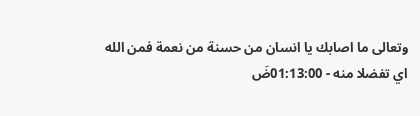وتعالى ما اصابك يا انسان من حسنة من نعمة فمن الله اي تفضلا منه - 01:13:00ضَ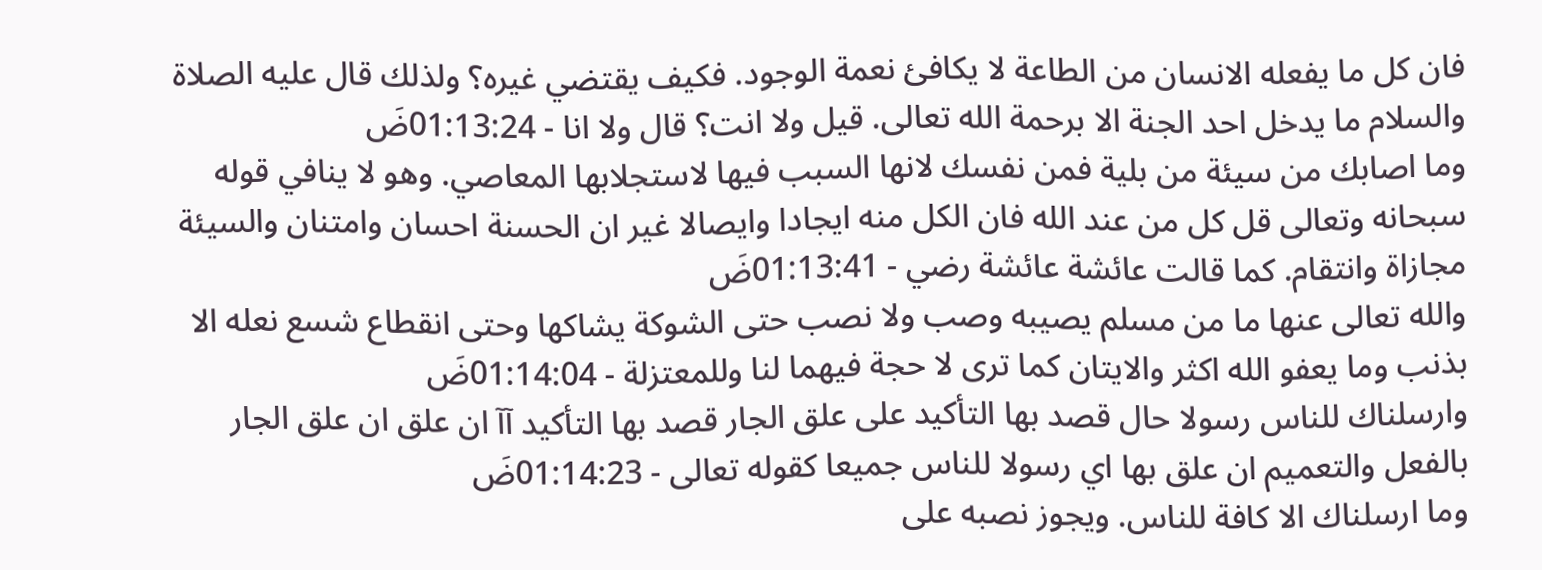فان كل ما يفعله الانسان من الطاعة لا يكافئ نعمة الوجود. فكيف يقتضي غيره؟ ولذلك قال عليه الصلاة والسلام ما يدخل احد الجنة الا برحمة الله تعالى. قيل ولا انت؟ قال ولا انا - 01:13:24ضَ
وما اصابك من سيئة من بلية فمن نفسك لانها السبب فيها لاستجلابها المعاصي. وهو لا ينافي قوله سبحانه وتعالى قل كل من عند الله فان الكل منه ايجادا وايصالا غير ان الحسنة احسان وامتنان والسيئة مجازاة وانتقام. كما قالت عائشة عائشة رضي - 01:13:41ضَ
والله تعالى عنها ما من مسلم يصيبه وصب ولا نصب حتى الشوكة يشاكها وحتى انقطاع شسع نعله الا بذنب وما يعفو الله اكثر والايتان كما ترى لا حجة فيهما لنا وللمعتزلة - 01:14:04ضَ
وارسلناك للناس رسولا حال قصد بها التأكيد على علق الجار قصد بها التأكيد آآ ان علق ان علق الجار بالفعل والتعميم ان علق بها اي رسولا للناس جميعا كقوله تعالى - 01:14:23ضَ
وما ارسلناك الا كافة للناس. ويجوز نصبه على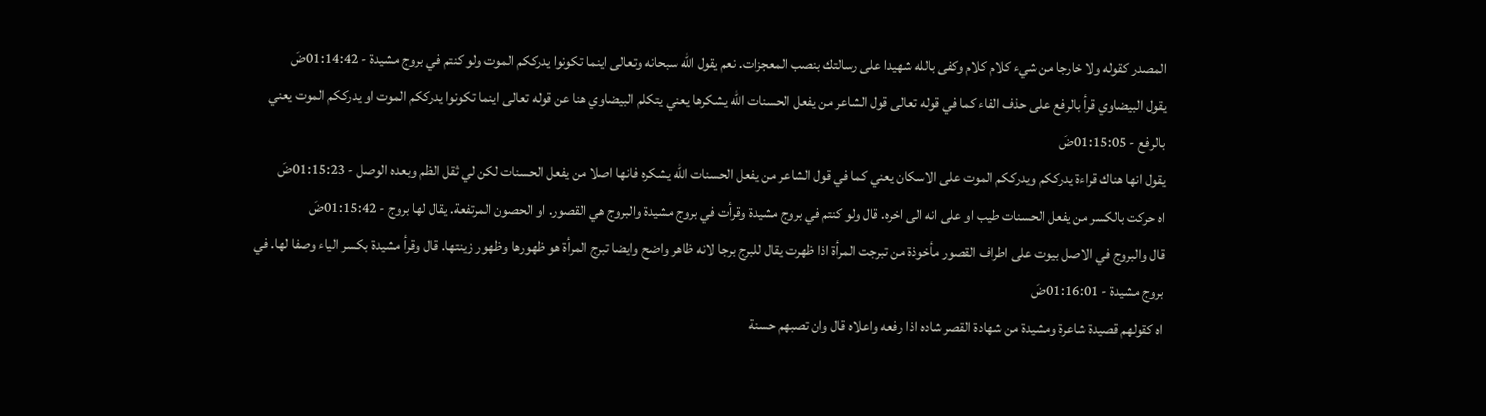المصدر كقوله ولا خارجا من شيء كلام كلام وكفى بالله شهيدا على رسالتك بنصب المعجزات. نعم يقول الله سبحانه وتعالى اينما تكونوا يدرككم الموت ولو كنتم في بروج مشيدة - 01:14:42ضَ
يقول البيضاوي قرأ بالرفع على حذف الفاء كما في قوله تعالى قول الشاعر من يفعل الحسنات الله يشكرها يعني يتكلم البيضاوي هنا عن قوله تعالى اينما تكونوا يدرككم الموت او يدرككم الموت يعني بالرفع - 01:15:05ضَ
يقول انها هناك قراءة يدرككم ويدرككم الموت على الاسكان يعني كما في قول الشاعر من يفعل الحسنات الله يشكره فانها اصلا من يفعل الحسنات لكن لي ثقل الظم وبعده الوصل - 01:15:23ضَ
اه حركت بالكسر من يفعل الحسنات طيب او على انه الى اخره. قال ولو كنتم في بروج مشيدة وقرأت في بروج مشيدة والبروج هي القصور. او الحصون المرتفعة. يقال لها بروج - 01:15:42ضَ
قال والبروج في الاصل بيوت على اطراف القصور مأخوذة من تبرجت المرأة اذا ظهرت يقال للبرج برجا لانه ظاهر واضح وايضا تبرج المرأة هو ظهورها وظهور زينتها. قال وقرأ مشيدة بكسر الياء وصفا لها. في بروج مشيدة - 01:16:01ضَ
اه كقولهم قصيدة شاعرة ومشيدة من شهادة القصر شاده اذا رفعه واعلاه قال وان تصبهم حسنة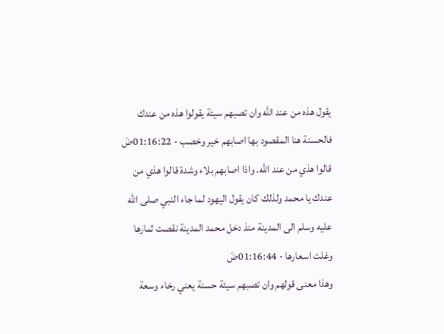يقول هذه من عند الله وان تصبهم سيئة يقولوا هذه من عندك فالحسنة هنا المقصود بها اصابهم خير وخصب - 01:16:22ضَ
قالوا هذي من عند الله. واذا اصابهم بلاء وشدة قالوا هذي من عندك يا محمد ولذلك كان يقول اليهود لما جاء النبي صلى الله عليه وسلم الى المدينة منذ دخل محمد المدينة نقصت ثمارها وغلت اسعارها - 01:16:44ضَ
وهذا معنى قولهم وان تصبهم سيئة حسنة يعني رخاء وسعة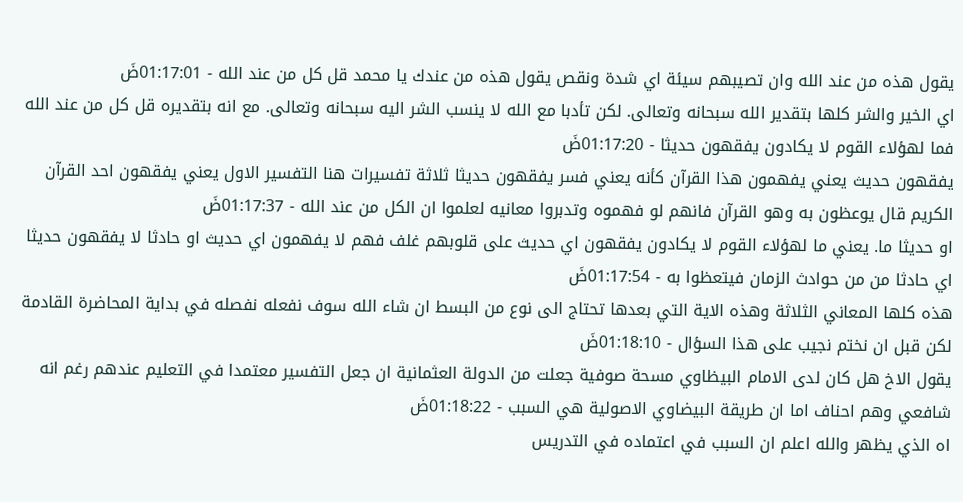يقول هذه من عند الله وان تصيبهم سيئة اي شدة ونقص يقول هذه من عندك يا محمد قل كل من عند الله - 01:17:01ضَ
اي الخير والشر كلها بتقدير الله سبحانه وتعالى. لكن تأدبا مع الله لا ينسب الشر اليه سبحانه وتعالى. مع انه بتقديره قل كل من عند الله فما لهؤلاء القوم لا يكادون يفقهون حديثا - 01:17:20ضَ
يفقهون حديث يعني يفهمون هذا القرآن كأنه يعني فسر يفقهون حديثا ثلاثة تفسيرات هنا التفسير الاول يعني يفقهون احد القرآن الكريم قال يوعظون به وهو القرآن فانهم لو فهموه وتدبروا معانيه لعلموا ان الكل من عند الله - 01:17:37ضَ
او حديثا ما. يعني ما لهؤلاء القوم لا يكادون يفقهون اي حديث على قلوبهم غلف فهم لا يفهمون اي حديث او حادثا لا يفقهون حديثا اي حادثا من من حوادث الزمان فيتعظوا به - 01:17:54ضَ
هذه كلها المعاني الثلاثة وهذه الاية التي بعدها تحتاج الى نوع من البسط ان شاء الله سوف نفعله نفصله في بداية المحاضرة القادمة لكن قبل ان نختم نجيب على هذا السؤال - 01:18:10ضَ
يقول الاخ هل كان لدى الامام البيظاوي مسحة صوفية جعلت من الدولة العثمانية ان جعل التفسير معتمدا في التعليم عندهم رغم انه شافعي وهم احناف اما ان طريقة البيضاوي الاصولية هي السبب - 01:18:22ضَ
اه الذي يظهر والله اعلم ان السبب في اعتماده في التدريس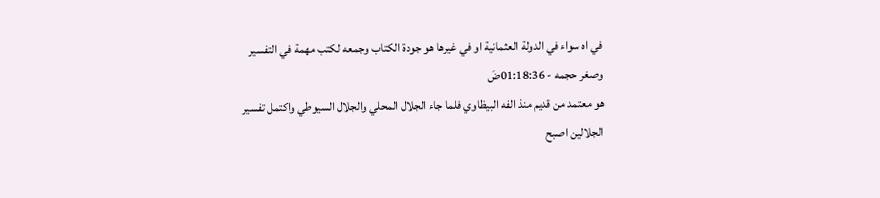في اه سواء في الدولة العثمانية او في غيرها هو جودة الكتاب وجمعه لكتب مهمة في التفسير وصغر حجمه - 01:18:36ضَ
هو معتمد من قديم منذ الفه البيظاوي فلما جاء الجلال المحلي والجلال السيوطي واكتمل تفسير الجلالين اصبح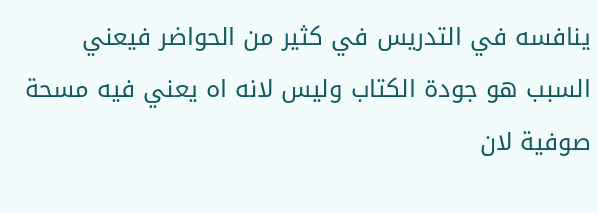ينافسه في التدريس في كثير من الحواضر فيعني السبب هو جودة الكتاب وليس لانه اه يعني فيه مسحة صوفية لان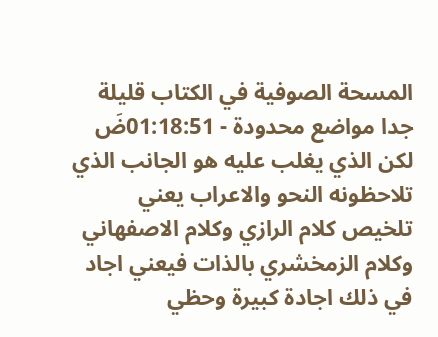المسحة الصوفية في الكتاب قليلة جدا مواضع محدودة - 01:18:51ضَ
لكن الذي يغلب عليه هو الجانب الذي تلاحظونه النحو والاعراب يعني تلخيص كلام الرازي وكلام الاصفهاني وكلام الزمخشري بالذات فيعني اجاد في ذلك اجادة كبيرة وحظي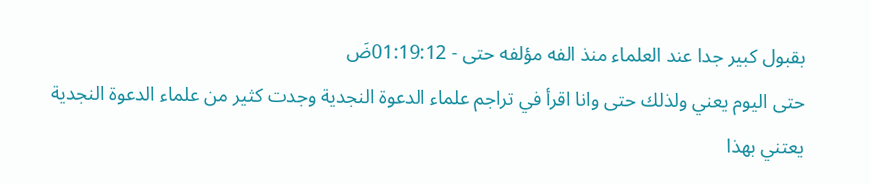بقبول كبير جدا عند العلماء منذ الفه مؤلفه حتى - 01:19:12ضَ
حتى اليوم يعني ولذلك حتى وانا اقرأ في تراجم علماء الدعوة النجدية وجدت كثير من علماء الدعوة النجدية يعتني بهذا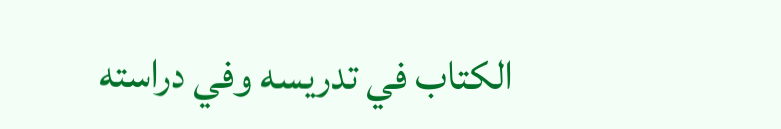الكتاب في تدريسه وفي دراسته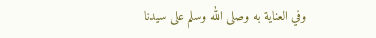وفي العناية به وصلى الله وسلم على سيدنا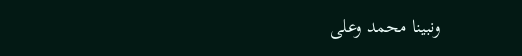ونبينا محمد وعلى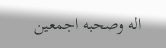اله وصحبه اجمعين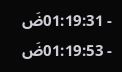- 01:19:31ضَ
- 01:19:53ضَ